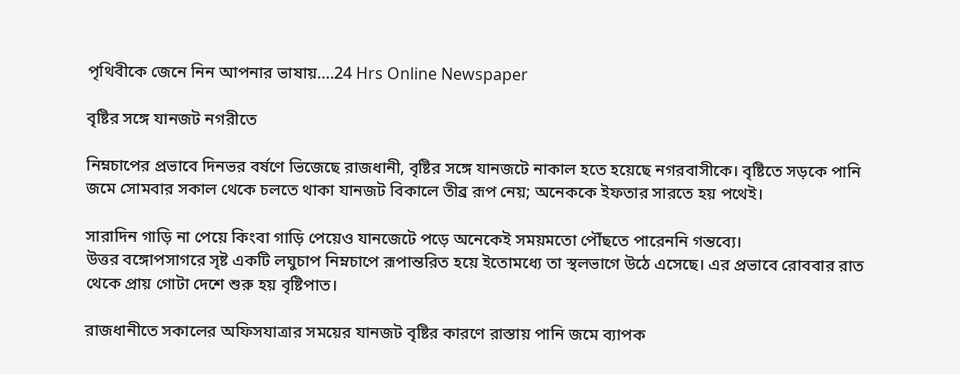পৃথিবীকে জেনে নিন আপনার ভাষায়….24 Hrs Online Newspaper

বৃষ্টির সঙ্গে যানজট নগরীতে

নিম্নচাপের প্রভাবে দিনভর বর্ষণে ভিজেছে রাজধানী, বৃষ্টির সঙ্গে যানজটে নাকাল হতে হয়েছে নগরবাসীকে। বৃষ্টিতে সড়কে পানি জমে সোমবার সকাল থেকে চলতে থাকা যানজট বিকালে তীব্র রূপ নেয়; অনেককে ইফতার সারতে হয় পথেই।

সারাদিন গাড়ি না পেয়ে কিংবা গাড়ি পেয়েও যানজেটে পড়ে অনেকেই সময়মতো পৌঁছতে পারেননি গন্তব্যে।
উত্তর বঙ্গোপসাগরে সৃষ্ট একটি লঘুচাপ নিম্নচাপে রূপান্তরিত হয়ে ইতোমধ্যে তা স্থলভাগে উঠে এসেছে। এর প্রভাবে রোববার রাত থেকে প্রায় গোটা দেশে শুরু হয় বৃষ্টিপাত।

রাজধানীতে সকালের অফিসযাত্রার সময়ের যানজট বৃষ্টির কারণে রাস্তায় পানি জমে ব্যাপক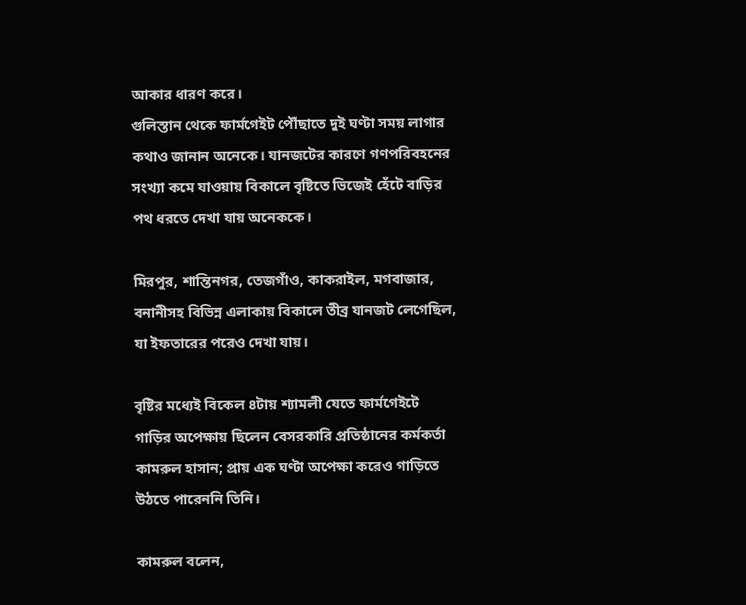আকার ধারণ করে।
গুলিস্তান থেকে ফার্মগেইট পৌঁছাতে দুই ঘণ্টা সময় লাগার কথাও জানান অনেকে। যানজটের কারণে গণপরিবহনের সংখ্যা কমে যাওয়ায় বিকালে বৃষ্টিতে ভিজেই হেঁটে বাড়ির পথ ধরতে দেখা যায় অনেককে।

মিরপুর, শান্তিনগর, তেজগাঁও, কাকরাইল, মগবাজার, বনানীসহ বিভিন্ন এলাকায় বিকালে তীব্র যানজট লেগেছিল, যা ইফতারের পরেও দেখা যায়।

বৃষ্টির মধ্যেই বিকেল ৪টায় শ্যামলী যেতে ফার্মগেইটে গাড়ির অপেক্ষায় ছিলেন বেসরকারি প্রতিষ্ঠানের কর্মকর্তা কামরুল হাসান; প্রায় এক ঘণ্টা অপেক্ষা করেও গাড়িতে উঠতে পারেননি তিনি।

কামরুল বলেন,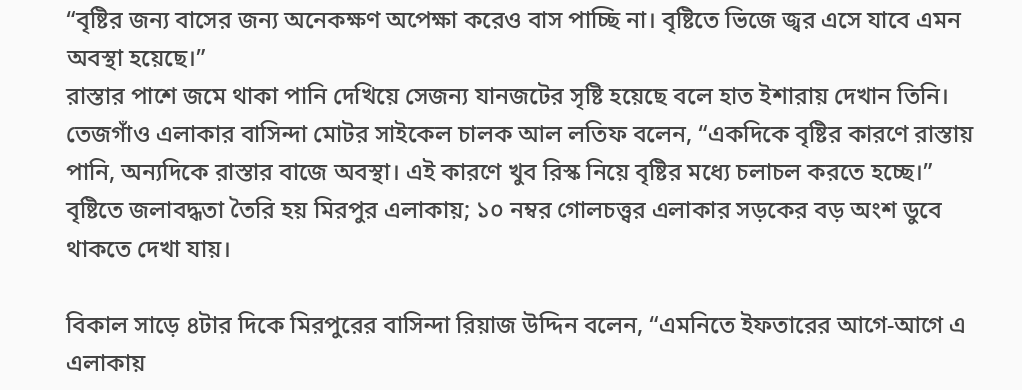“বৃষ্টির জন্য বাসের জন্য অনেকক্ষণ অপেক্ষা করেও বাস পাচ্ছি না। বৃষ্টিতে ভিজে জ্বর এসে যাবে এমন অবস্থা হয়েছে।”
রাস্তার পাশে জমে থাকা পানি দেখিয়ে সেজন্য যানজটের সৃষ্টি হয়েছে বলে হাত ইশারায় দেখান তিনি।
তেজগাঁও এলাকার বাসিন্দা মোটর সাইকেল চালক আল লতিফ বলেন, “একদিকে বৃষ্টির কারণে রাস্তায় পানি, অন্যদিকে রাস্তার বাজে অবস্থা। এই কারণে খুব রিস্ক নিয়ে বৃষ্টির মধ্যে চলাচল করতে হচ্ছে।”
বৃষ্টিতে জলাবদ্ধতা তৈরি হয় মিরপুর এলাকায়; ১০ নম্বর গোলচত্ত্বর এলাকার সড়কের বড় অংশ ডুবে থাকতে দেখা যায়।

বিকাল সাড়ে ৪টার দিকে মিরপুরের বাসিন্দা রিয়াজ উদ্দিন বলেন, “এমনিতে ইফতারের আগে-আগে এ এলাকায়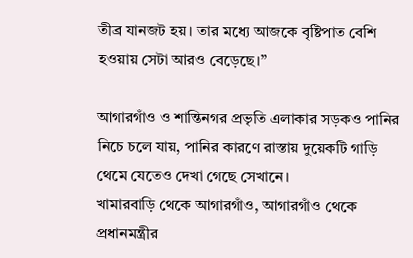তীব্র যানজট হয়। তার মধ্যে আজকে বৃষ্টিপাত বেশি হওয়ায় সেটা আরও বেড়েছে।”

আগারগাঁও ও শান্তিনগর প্রভৃতি এলাকার সড়কও পানির নিচে চলে যায়, পানির কারণে রাস্তায় দুয়েকটি গাড়ি থেমে যেতেও দেখা গেছে সেখানে।
খামারবাড়ি থেকে আগারগাঁও, আগারগাঁও থেকে প্রধানমন্ত্রীর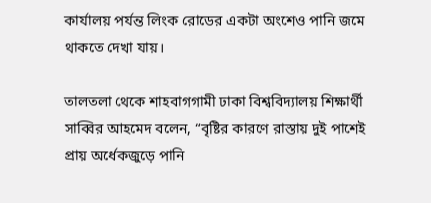কার্যালয় পর্যন্ত লিংক রোডের একটা অংশেও পানি জমে থাকতে দেখা যায়।

তালতলা থেকে শাহবাগগামী ঢাকা বিশ্ববিদ্যালয় শিক্ষার্থী সাব্বির আহমেদ বলেন, “বৃষ্টির কারণে রাস্তায় দুই পাশেই প্রায় অর্ধেকজুড়ে পানি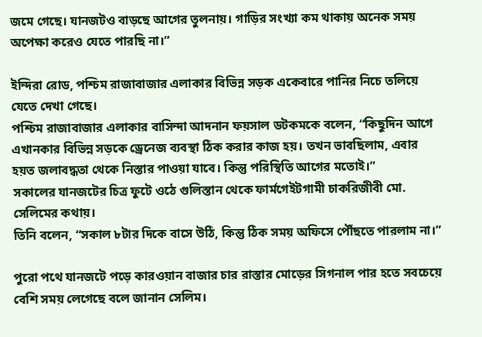জমে গেছে। যানজটও বাড়ছে আগের তুলনায়। গাড়ির সংখ্যা কম থাকায় অনেক সময় অপেক্ষা করেও যেতে পারছি না।”

ইন্দিরা রোড, পশ্চিম রাজাবাজার এলাকার বিভিন্ন সড়ক একেবারে পানির নিচে তলিয়ে যেতে দেখা গেছে।
পশ্চিম রাজাবাজার এলাকার বাসিন্দা আদনান ফয়সাল ডটকমকে বলেন, “কিছুদিন আগে এখানকার বিভিন্ন সড়কে ড্রেনেজ ব্যবস্থা ঠিক করার কাজ হয়। তখন ভাবছিলাম, এবার হয়ত জলাবদ্ধতা থেকে নিস্তার পাওয়া যাবে। কিন্তু পরিস্থিতি আগের মতোই।”
সকালের যানজটের চিত্র ফুটে ওঠে গুলিস্তান থেকে ফার্মগেইটগামী চাকরিজীবী মো. সেলিমের কথায়।
তিনি বলেন, “সকাল ৮টার দিকে বাসে উঠি, কিন্তু ঠিক সময় অফিসে পৌঁছতে পারলাম না।”

পুরো পথে যানজটে পড়ে কারওয়ান বাজার চার রাস্তার মোড়ের সিগনাল পার হতে সবচেয়ে বেশি সময় লেগেছে বলে জানান সেলিম।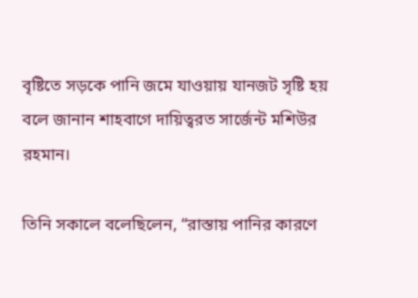বৃষ্টিতে সড়কে পানি জমে যাওয়ায় যানজট সৃষ্টি হয় বলে জানান শাহবাগে দায়িত্বরত সার্জেন্ট মশিউর রহমান।

তিনি সকালে বলেছিলেন, “রাস্তায় পানির কারণে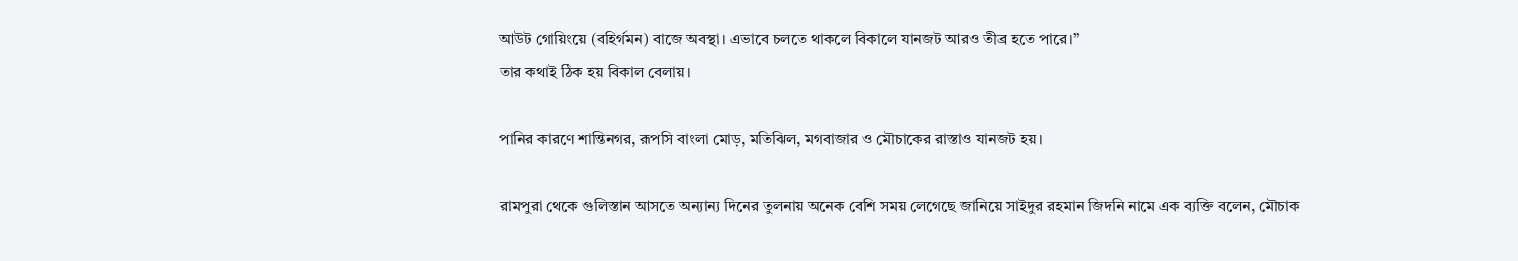আউট গোয়িংয়ে (বহির্গমন) বাজে অবস্থা। এভাবে চলতে থাকলে বিকালে যানজট আরও তীব্র হতে পারে।”
তার কথাই ঠিক হয় বিকাল বেলায়।

পানির কারণে শান্তিনগর, রূপসি বাংলা মোড়, মতিঝিল, মগবাজার ও মৌচাকের রাস্তাও যানজট হয়।

রামপুরা থেকে গুলিস্তান আসতে অন্যান্য দিনের তুলনায় অনেক বেশি সময় লেগেছে জানিয়ে সাইদুর রহমান জিদনি নামে এক ব্যক্তি বলেন, মৌচাক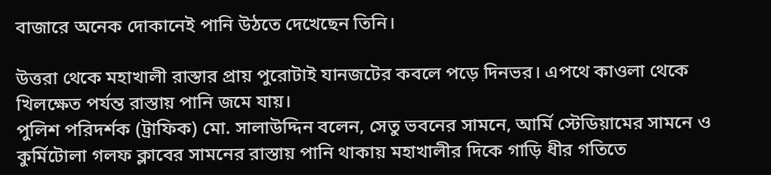বাজারে অনেক দোকানেই পানি উঠতে দেখেছেন তিনি।

উত্তরা থেকে মহাখালী রাস্তার প্রায় পুরোটাই যানজটের কবলে পড়ে দিনভর। এপথে কাওলা থেকে খিলক্ষেত পর্যন্ত রাস্তায় পানি জমে যায়।
পুলিশ পরিদর্শক (ট্রাফিক) মো. সালাউদ্দিন বলেন, সেতু ভবনের সামনে, আর্মি স্টেডিয়ামের সামনে ও কুর্মিটোলা গলফ ক্লাবের সামনের রাস্তায় পানি থাকায় মহাখালীর দিকে গাড়ি ধীর গতিতে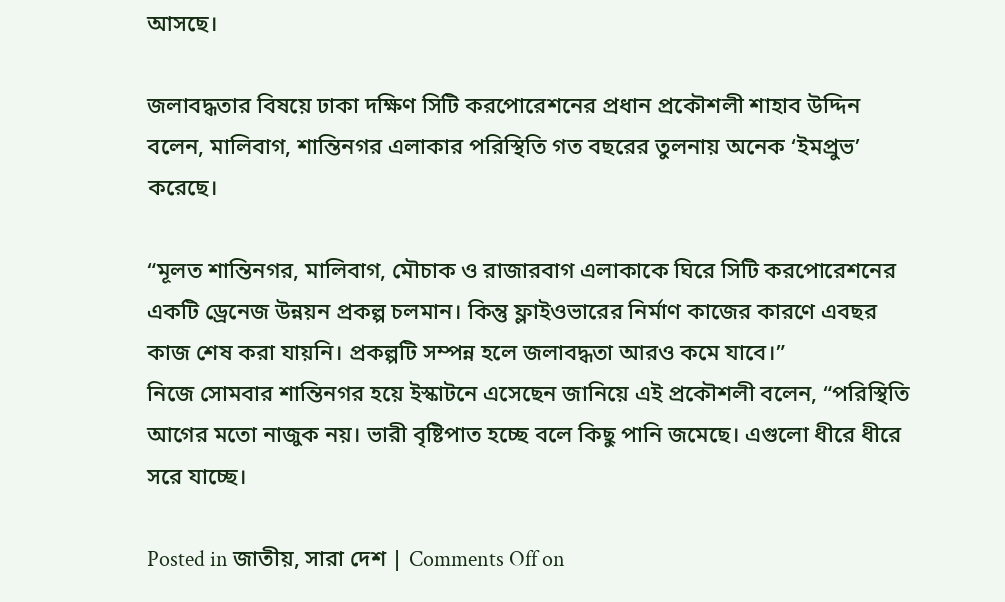আসছে।

জলাবদ্ধতার বিষয়ে ঢাকা দক্ষিণ সিটি করপোরেশনের প্রধান প্রকৌশলী শাহাব উদ্দিন বলেন, মালিবাগ, শান্তিনগর এলাকার পরিস্থিতি গত বছরের তুলনায় অনেক ‘ইমপ্রুভ’ করেছে।

“মূলত শান্তিনগর, মালিবাগ, মৌচাক ও রাজারবাগ এলাকাকে ঘিরে সিটি করপোরেশনের একটি ড্রেনেজ উন্নয়ন প্রকল্প চলমান। কিন্তু ফ্লাইওভারের নির্মাণ কাজের কারণে এবছর কাজ শেষ করা যায়নি। প্রকল্পটি সম্পন্ন হলে জলাবদ্ধতা আরও কমে যাবে।”
নিজে সোমবার শান্তিনগর হয়ে ইস্কাটনে এসেছেন জানিয়ে এই প্রকৌশলী বলেন, “পরিস্থিতি আগের মতো নাজুক নয়। ভারী বৃষ্টিপাত হচ্ছে বলে কিছু পানি জমেছে। এগুলো ধীরে ধীরে সরে যাচ্ছে।

Posted in জাতীয়, সারা দেশ | Comments Off on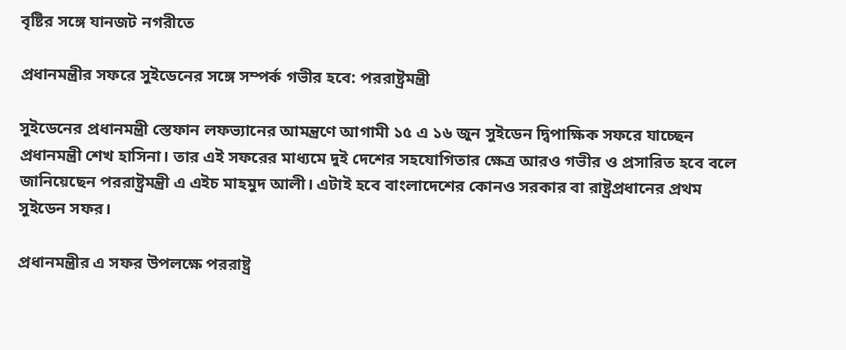বৃষ্টির সঙ্গে যানজট নগরীতে

প্রধানমন্ত্রীর সফরে সুইডেনের সঙ্গে সম্পর্ক গভীর হবে: পররাষ্ট্রমন্ত্রী

সুইডেনের প্রধানমন্ত্রী স্তেফান লফভ্যানের আমন্ত্রণে আগামী ১৫ এ ১৬ জুন সুইডেন দ্বিপাক্ষিক সফরে যাচ্ছেন প্রধানমন্ত্রী শেখ হাসিনা। তার এই সফরের মাধ্যমে দুই দেশের সহযোগিতার ক্ষেত্র আরও গভীর ও প্রসারিত হবে বলে জানিয়েছেন পররাষ্ট্রমন্ত্রী এ এইচ মাহমুদ আলী। এটাই হবে বাংলাদেশের কোনও সরকার বা রাষ্ট্রপ্রধানের প্রথম সুইডেন সফর।

প্রধানমন্ত্রীর এ সফর উপলক্ষে পররাষ্ট্র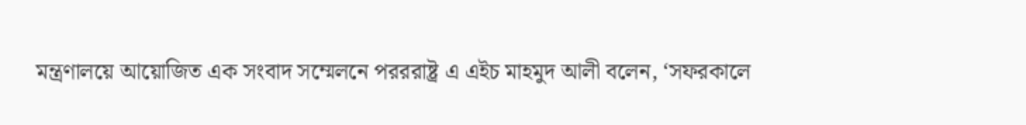মন্ত্রণালয়ে আয়োজিত এক সংবাদ সম্মেলনে পরররাষ্ট্র এ এইচ মাহমুদ আলী বলেন, ‘সফরকালে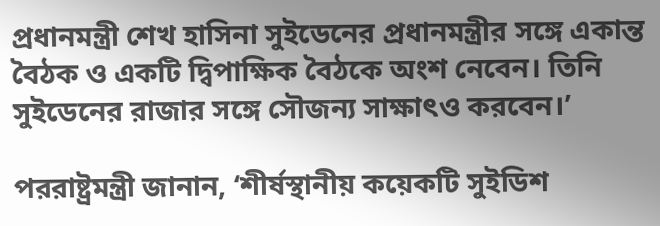প্রধানমন্ত্রী শেখ হাসিনা সুইডেনের প্রধানমন্ত্রীর সঙ্গে একান্ত বৈঠক ও একটি দ্বিপাক্ষিক বৈঠকে অংশ নেবেন। তিনি সুইডেনের রাজার সঙ্গে সৌজন্য সাক্ষাৎও করবেন।’

পররাষ্ট্রমন্ত্রী জানান, ‘শীর্ষস্থানীয় কয়েকটি সুইডিশ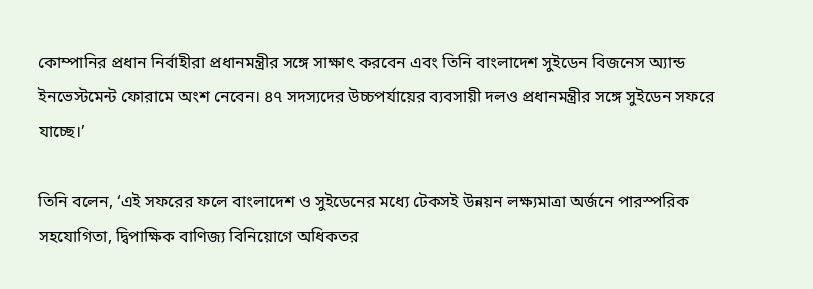কোম্পানির প্রধান নির্বাহীরা প্রধানমন্ত্রীর সঙ্গে সাক্ষাৎ করবেন এবং তিনি বাংলাদেশ সুইডেন বিজনেস অ্যান্ড ইনভেস্টমেন্ট ফোরামে অংশ নেবেন। ৪৭ সদস্যদের উচ্চপর্যায়ের ব্যবসায়ী দলও প্রধানমন্ত্রীর সঙ্গে সুইডেন সফরে যাচ্ছে।’

তিনি বলেন, ‘এই সফরের ফলে বাংলাদেশ ও সুইডেনের মধ্যে টেকসই উন্নয়ন লক্ষ্যমাত্রা অর্জনে পারস্পরিক সহযোগিতা, দ্বিপাক্ষিক বাণিজ্য বিনিয়োগে অধিকতর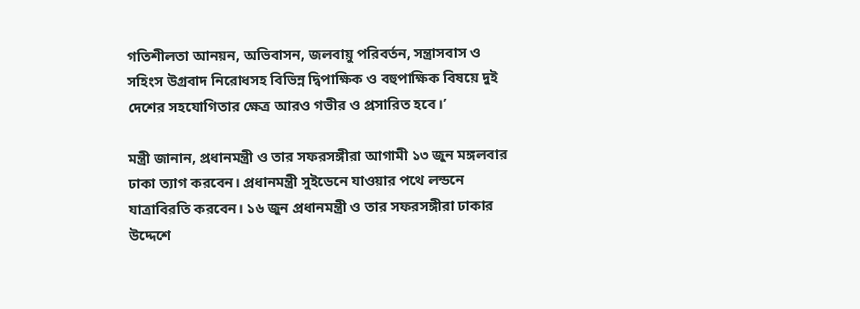গতিশীলতা আনয়ন, অভিবাসন, জলবায়ু পরিবর্তন, সন্ত্রাসবাস ও সহিংস উগ্রবাদ নিরোধসহ বিভিন্ন দ্বিপাক্ষিক ও বহুপাক্ষিক বিষয়ে দুই দেশের সহযোগিতার ক্ষেত্র আরও গভীর ও প্রসারিত হবে।’

মন্ত্রী জানান, প্রধানমন্ত্রী ও তার সফরসঙ্গীরা আগামী ১৩ জুন মঙ্গলবার ঢাকা ত্যাগ করবেন। প্রধানমন্ত্রী সুইডেনে যাওয়ার পথে লন্ডনে যাত্রাবিরতি করবেন। ১৬ জুন প্রধানমন্ত্রী ও তার সফরসঙ্গীরা ঢাকার উদ্দেশে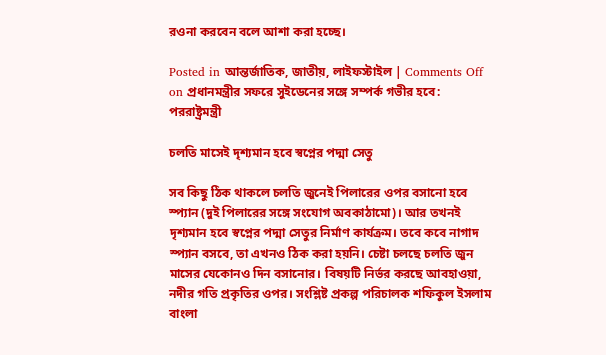রওনা করবেন বলে আশা করা হচ্ছে।

Posted in আন্তর্জাতিক, জাতীয়, লাইফস্টাইল | Comments Off on প্রধানমন্ত্রীর সফরে সুইডেনের সঙ্গে সম্পর্ক গভীর হবে: পররাষ্ট্রমন্ত্রী

চলতি মাসেই দৃশ্যমান হবে স্বপ্নের পদ্মা সেতু

সব কিছু ঠিক থাকলে চলতি জুনেই পিলারের ওপর বসানো হবে স্প্যান (দুই পিলারের সঙ্গে সংযোগ অবকাঠামো)। আর তখনই দৃশ্যমান হবে স্বপ্নের পদ্মা সেতুর নির্মাণ কার্যক্রম। তবে কবে নাগাদ স্প্যান বসবে, তা এখনও ঠিক করা হয়নি। চেষ্টা চলছে চলতি জুন মাসের যেকোনও দিন বসানোর। বিষয়টি নির্ভর করছে আবহাওয়া, নদীর গতি প্রকৃতির ওপর। সংশ্লিষ্ট প্রকল্প পরিচালক শফিকুল ইসলাম বাংলা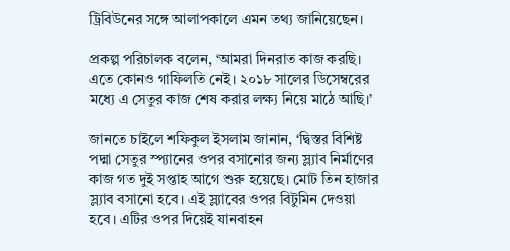ট্রিবিউনের সঙ্গে আলাপকালে এমন তথ্য জানিয়েছেন।

প্রকল্প পরিচালক বলেন, ‘আমরা দিনরাত কাজ করছি। এতে কোনও গাফিলতি নেই। ২০১৮ সালের ডিসেম্বরের মধ্যে এ সেতুর কাজ শেষ করার লক্ষ্য নিয়ে মাঠে আছি।’

জানতে চাইলে শফিকুল ইসলাম জানান, ‘দ্বিস্তর বিশিষ্ট পদ্মা সেতুর স্প্যানের ওপর বসানোর জন্য স্ল্যাব নির্মাণের কাজ গত দুই সপ্তাহ আগে শুরু হয়েছে। মোট তিন হাজার স্ল্যাব বসানো হবে। এই স্ল্যাবের ওপর বিটুমিন দেওয়া হবে। এটির ওপর দিয়েই যানবাহন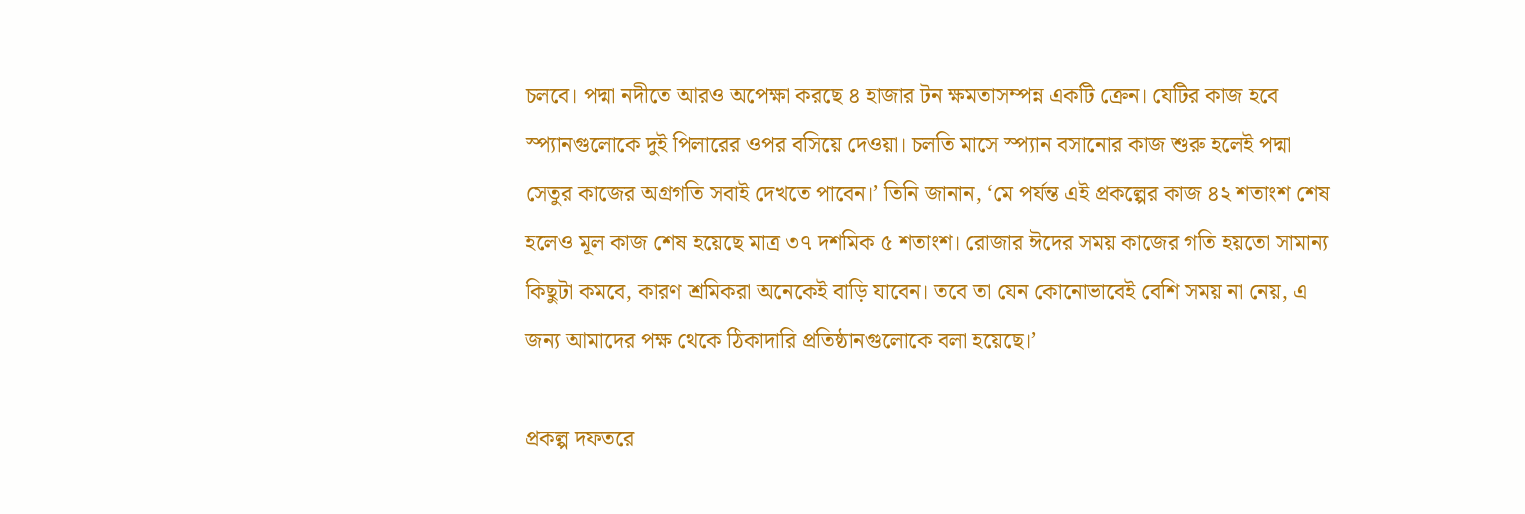চলবে। পদ্মা নদীতে আরও অপেক্ষা করছে ৪ হাজার টন ক্ষমতাসম্পন্ন একটি ক্রেন। যেটির কাজ হবে স্প্যানগুলোকে দুই পিলারের ওপর বসিয়ে দেওয়া। চলতি মাসে স্প্যান বসানোর কাজ শুরু হলেই পদ্মা সেতুর কাজের অগ্রগতি সবাই দেখতে পাবেন।’ তিনি জানান, ‘মে পর্যন্ত এই প্রকল্পের কাজ ৪২ শতাংশ শেষ হলেও মূল কাজ শেষ হয়েছে মাত্র ৩৭ দশমিক ৫ শতাংশ। রোজার ঈদের সময় কাজের গতি হয়তো সামান্য কিছুটা কমবে, কারণ শ্রমিকরা অনেকেই বাড়ি যাবেন। তবে তা যেন কোনোভাবেই বেশি সময় না নেয়, এ জন্য আমাদের পক্ষ থেকে ঠিকাদারি প্রতিষ্ঠানগুলোকে বলা হয়েছে।’

প্রকল্প দফতরে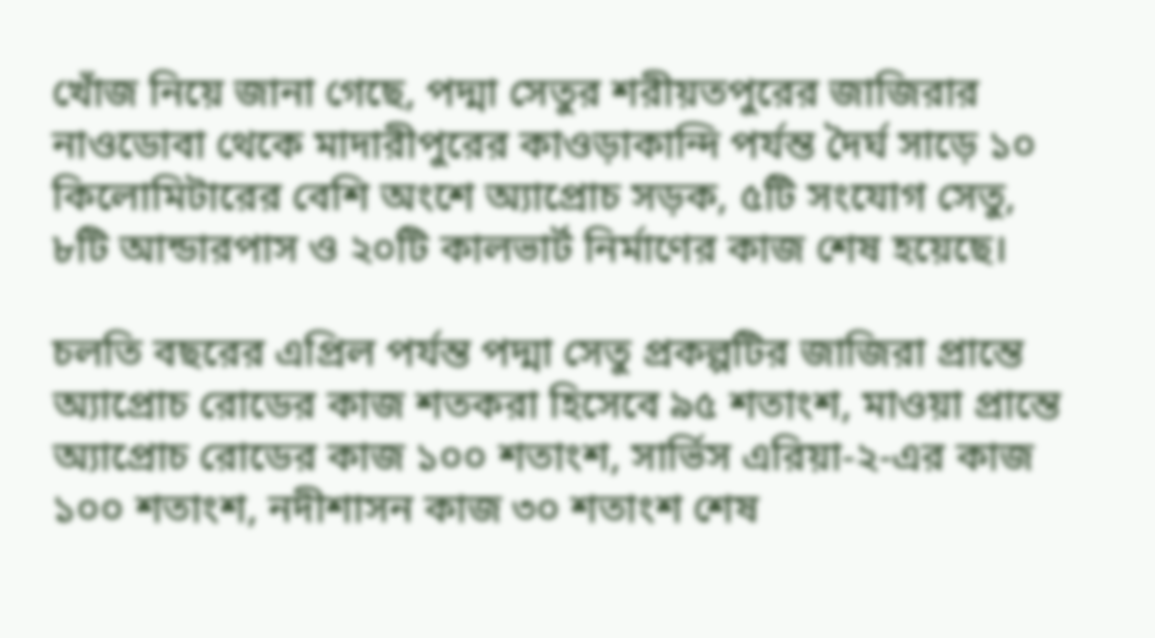খোঁজ নিয়ে জানা গেছে, পদ্মা সেতুর শরীয়তপুরের জাজিরার নাওডোবা থেকে মাদারীপুরের কাওড়াকান্দি পর্যন্ত দৈর্ঘ সাড়ে ১০ কিলোমিটারের বেশি অংশে অ্যাপ্রোচ সড়ক, ৫টি সংযোগ সেতু, ৮টি আন্ডারপাস ও ২০টি কালভার্ট নির্মাণের কাজ শেষ হয়েছে।

চলতি বছরের এপ্রিল পর্যন্ত পদ্মা সেতু প্রকল্পটির জাজিরা প্রান্তে অ্যাপ্রোচ রোডের কাজ শতকরা হিসেবে ৯৫ শতাংশ, মাওয়া প্রান্তে অ্যাপ্রোচ রোডের কাজ ১০০ শতাংশ, সার্ভিস এরিয়া-২-এর কাজ ১০০ শতাংশ, নদীশাসন কাজ ৩০ শতাংশ শেষ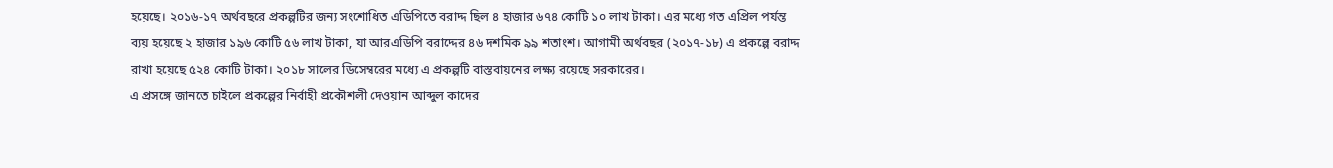হয়েছে। ২০১৬-১৭ অর্থবছরে প্রকল্পটির জন্য সংশোধিত এডিপিতে বরাদ্দ ছিল ৪ হাজার ৬৭৪ কোটি ১০ লাখ টাকা। এর মধ্যে গত এপ্রিল পর্যন্ত ব্যয় হয়েছে ২ হাজার ১৯৬ কোটি ৫৬ লাখ টাকা, যা আরএডিপি বরাদ্দের ৪৬ দশমিক ৯৯ শতাংশ। আগামী অর্থবছর (২০১৭-১৮) এ প্রকল্পে বরাদ্দ রাখা হয়েছে ৫২৪ কোটি টাকা। ২০১৮ সালের ডিসেম্বরের মধ্যে এ প্রকল্পটি বাস্তবায়নের লক্ষ্য রয়েছে সরকারের।
এ প্রসঙ্গে জানতে চাইলে প্রকল্পের নির্বাহী প্রকৌশলী দেওয়ান আব্দুল কাদের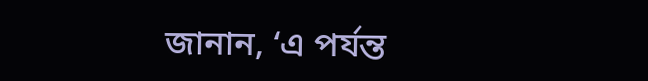জানান, ‘এ পর্যন্ত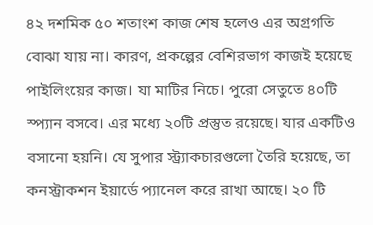৪২ দশমিক ৫০ শতাংশ কাজ শেষ হলেও এর অগ্রগতি বোঝা যায় না। কারণ, প্রকল্পের বেশিরভাগ কাজই হয়েছে পাইলিংয়ের কাজ। যা মাটির নিচে। পুরো সেতুতে ৪০টি স্প্যান বসবে। এর মধ্যে ২০টি প্রস্তুত রয়েছে। যার একটিও বসানো হয়নি। যে সুপার স্ট্র্যাকচারগুলো তৈরি হয়েছে, তা কনস্ট্রাকশন ইয়ার্ডে প্যানেল করে রাখা আছে। ২০ টি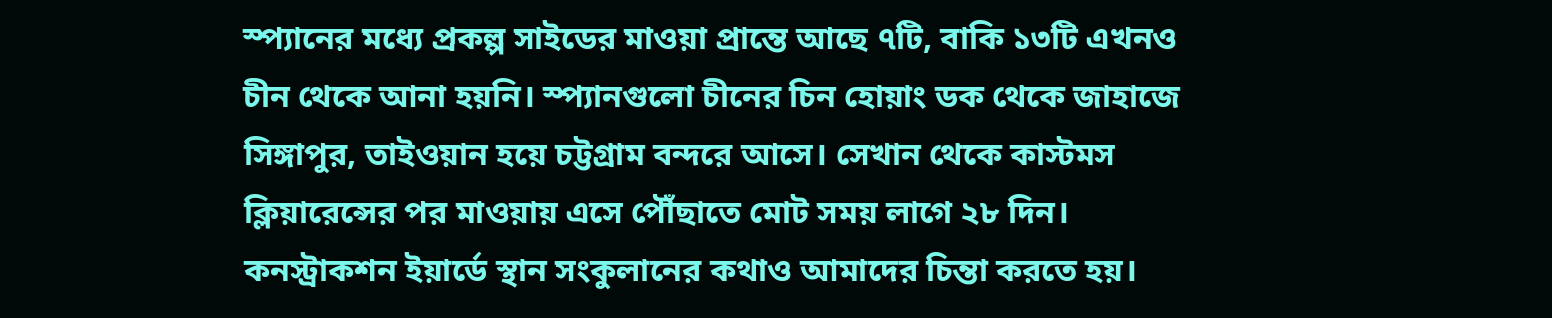স্প্যানের মধ্যে প্রকল্প সাইডের মাওয়া প্রান্তে আছে ৭টি, বাকি ১৩টি এখনও চীন থেকে আনা হয়নি। স্প্যানগুলো চীনের চিন হোয়াং ডক থেকে জাহাজে সিঙ্গাপুর, তাইওয়ান হয়ে চট্টগ্রাম বন্দরে আসে। সেখান থেকে কাস্টমস ক্লিয়ারেন্সের পর মাওয়ায় এসে পৌঁছাতে মোট সময় লাগে ২৮ দিন। কনস্ট্রাকশন ইয়ার্ডে স্থান সংকুলানের কথাও আমাদের চিন্তা করতে হয়।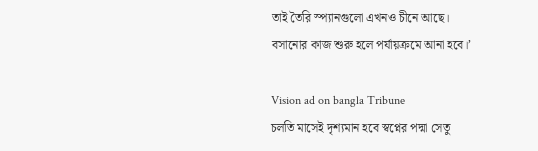তাই তৈরি স্প্যানগুলো এখনও চীনে আছে। বসানোর কাজ শুরু হলে পর্যায়ক্রমে আনা হবে।’

Vision ad on bangla Tribune
চলতি মাসেই দৃশ্যমান হবে স্বপ্নের পদ্মা সেতু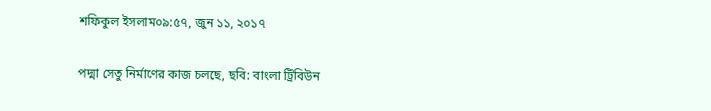শফিকুল ইসলাম০৯:৫৭, জুন ১১, ২০১৭

পদ্মা সেতু নির্মাণের কাজ চলছে, ছবি: বাংলা ট্রিবিউন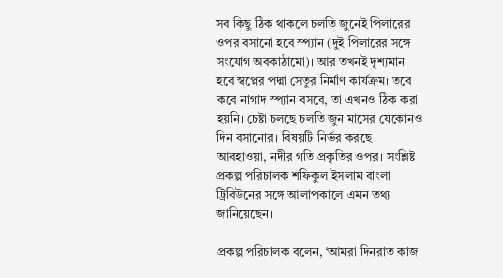সব কিছু ঠিক থাকলে চলতি জুনেই পিলারের ওপর বসানো হবে স্প্যান (দুই পিলারের সঙ্গে সংযোগ অবকাঠামো)। আর তখনই দৃশ্যমান হবে স্বপ্নের পদ্মা সেতুর নির্মাণ কার্যক্রম। তবে কবে নাগাদ স্প্যান বসবে, তা এখনও ঠিক করা হয়নি। চেষ্টা চলছে চলতি জুন মাসের যেকোনও দিন বসানোর। বিষয়টি নির্ভর করছে আবহাওয়া, নদীর গতি প্রকৃতির ওপর। সংশ্লিষ্ট প্রকল্প পরিচালক শফিকুল ইসলাম বাংলা ট্রিবিউনের সঙ্গে আলাপকালে এমন তথ্য জানিয়েছেন।

প্রকল্প পরিচালক বলেন, ‘আমরা দিনরাত কাজ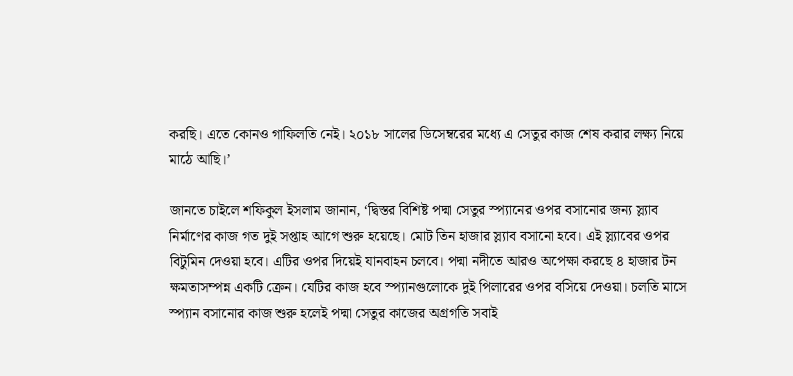করছি। এতে কোনও গাফিলতি নেই। ২০১৮ সালের ডিসেম্বরের মধ্যে এ সেতুর কাজ শেষ করার লক্ষ্য নিয়ে মাঠে আছি।’

জানতে চাইলে শফিকুল ইসলাম জানান, ‘দ্বিস্তর বিশিষ্ট পদ্মা সেতুর স্প্যানের ওপর বসানোর জন্য স্ল্যাব নির্মাণের কাজ গত দুই সপ্তাহ আগে শুরু হয়েছে। মোট তিন হাজার স্ল্যাব বসানো হবে। এই স্ল্যাবের ওপর বিটুমিন দেওয়া হবে। এটির ওপর দিয়েই যানবাহন চলবে। পদ্মা নদীতে আরও অপেক্ষা করছে ৪ হাজার টন ক্ষমতাসম্পন্ন একটি ক্রেন। যেটির কাজ হবে স্প্যানগুলোকে দুই পিলারের ওপর বসিয়ে দেওয়া। চলতি মাসে স্প্যান বসানোর কাজ শুরু হলেই পদ্মা সেতুর কাজের অগ্রগতি সবাই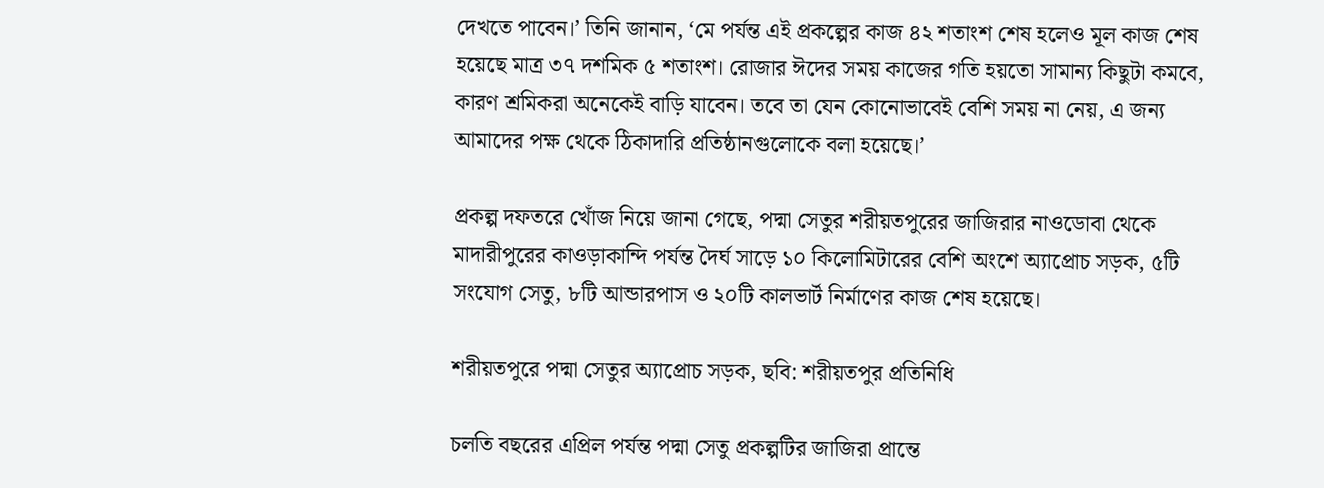দেখতে পাবেন।’ তিনি জানান, ‘মে পর্যন্ত এই প্রকল্পের কাজ ৪২ শতাংশ শেষ হলেও মূল কাজ শেষ হয়েছে মাত্র ৩৭ দশমিক ৫ শতাংশ। রোজার ঈদের সময় কাজের গতি হয়তো সামান্য কিছুটা কমবে, কারণ শ্রমিকরা অনেকেই বাড়ি যাবেন। তবে তা যেন কোনোভাবেই বেশি সময় না নেয়, এ জন্য আমাদের পক্ষ থেকে ঠিকাদারি প্রতিষ্ঠানগুলোকে বলা হয়েছে।’

প্রকল্প দফতরে খোঁজ নিয়ে জানা গেছে, পদ্মা সেতুর শরীয়তপুরের জাজিরার নাওডোবা থেকে মাদারীপুরের কাওড়াকান্দি পর্যন্ত দৈর্ঘ সাড়ে ১০ কিলোমিটারের বেশি অংশে অ্যাপ্রোচ সড়ক, ৫টি সংযোগ সেতু, ৮টি আন্ডারপাস ও ২০টি কালভার্ট নির্মাণের কাজ শেষ হয়েছে।

শরীয়তপুরে পদ্মা সেতুর অ্যাপ্রোচ সড়ক, ছবি: শরীয়তপুর প্রতিনিধি

চলতি বছরের এপ্রিল পর্যন্ত পদ্মা সেতু প্রকল্পটির জাজিরা প্রান্তে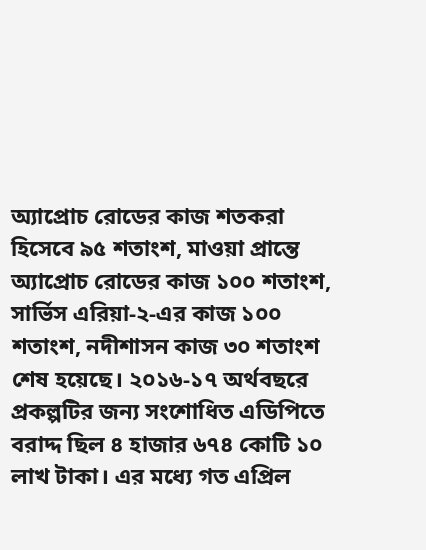অ্যাপ্রোচ রোডের কাজ শতকরা হিসেবে ৯৫ শতাংশ, মাওয়া প্রান্তে অ্যাপ্রোচ রোডের কাজ ১০০ শতাংশ, সার্ভিস এরিয়া-২-এর কাজ ১০০ শতাংশ, নদীশাসন কাজ ৩০ শতাংশ শেষ হয়েছে। ২০১৬-১৭ অর্থবছরে প্রকল্পটির জন্য সংশোধিত এডিপিতে বরাদ্দ ছিল ৪ হাজার ৬৭৪ কোটি ১০ লাখ টাকা। এর মধ্যে গত এপ্রিল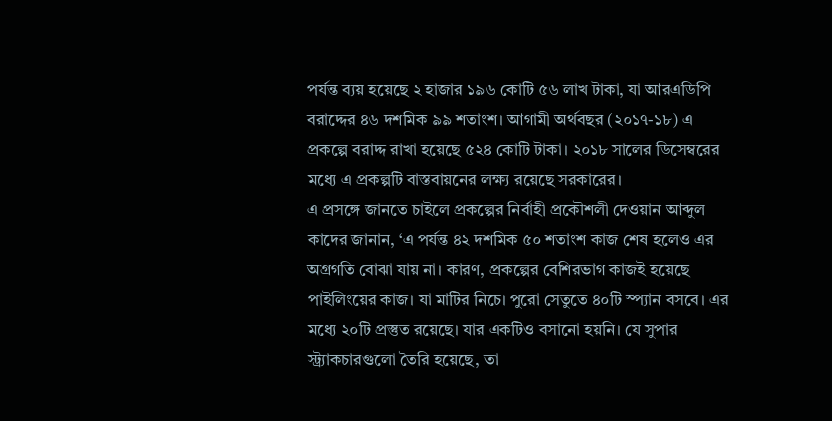পর্যন্ত ব্যয় হয়েছে ২ হাজার ১৯৬ কোটি ৫৬ লাখ টাকা, যা আরএডিপি বরাদ্দের ৪৬ দশমিক ৯৯ শতাংশ। আগামী অর্থবছর (২০১৭-১৮) এ প্রকল্পে বরাদ্দ রাখা হয়েছে ৫২৪ কোটি টাকা। ২০১৮ সালের ডিসেম্বরের মধ্যে এ প্রকল্পটি বাস্তবায়নের লক্ষ্য রয়েছে সরকারের।
এ প্রসঙ্গে জানতে চাইলে প্রকল্পের নির্বাহী প্রকৌশলী দেওয়ান আব্দুল কাদের জানান, ‘এ পর্যন্ত ৪২ দশমিক ৫০ শতাংশ কাজ শেষ হলেও এর অগ্রগতি বোঝা যায় না। কারণ, প্রকল্পের বেশিরভাগ কাজই হয়েছে পাইলিংয়ের কাজ। যা মাটির নিচে। পুরো সেতুতে ৪০টি স্প্যান বসবে। এর মধ্যে ২০টি প্রস্তুত রয়েছে। যার একটিও বসানো হয়নি। যে সুপার স্ট্র্যাকচারগুলো তৈরি হয়েছে, তা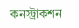কনস্ট্রাকশন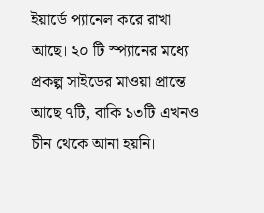ইয়ার্ডে প্যানেল করে রাখা আছে। ২০ টি স্প্যানের মধ্যে প্রকল্প সাইডের মাওয়া প্রান্তে আছে ৭টি, বাকি ১৩টি এখনও চীন থেকে আনা হয়নি।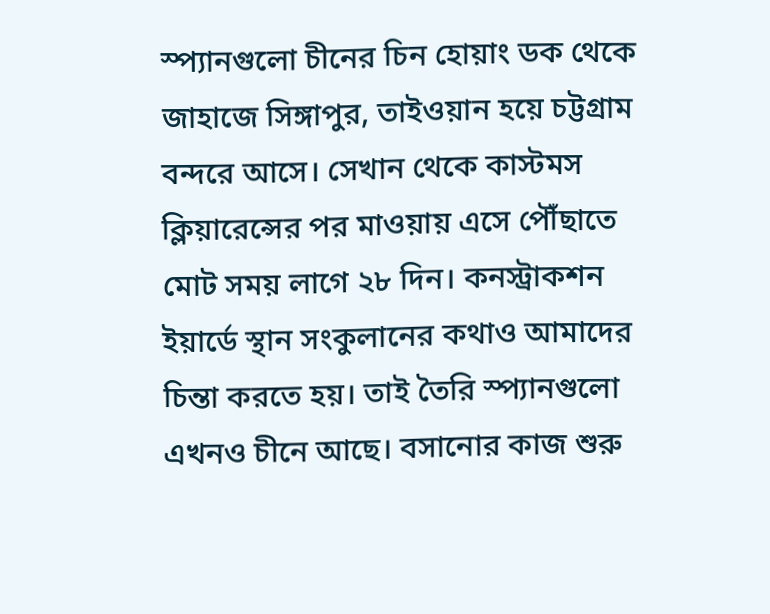স্প্যানগুলো চীনের চিন হোয়াং ডক থেকে জাহাজে সিঙ্গাপুর, তাইওয়ান হয়ে চট্টগ্রাম বন্দরে আসে। সেখান থেকে কাস্টমস ক্লিয়ারেন্সের পর মাওয়ায় এসে পৌঁছাতে মোট সময় লাগে ২৮ দিন। কনস্ট্রাকশন ইয়ার্ডে স্থান সংকুলানের কথাও আমাদের চিন্তা করতে হয়। তাই তৈরি স্প্যানগুলো এখনও চীনে আছে। বসানোর কাজ শুরু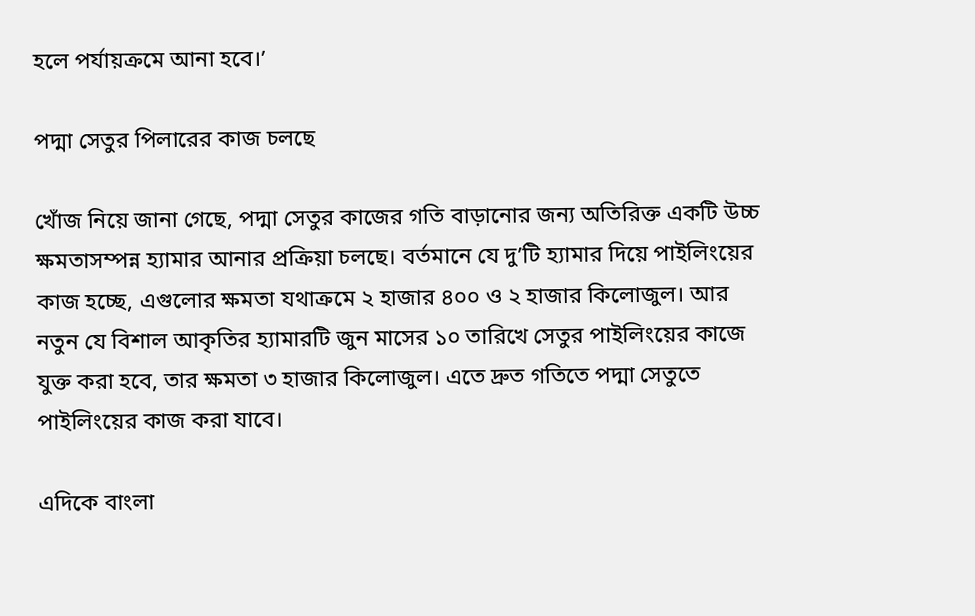হলে পর্যায়ক্রমে আনা হবে।’

পদ্মা সেতুর পিলারের কাজ চলছে

খোঁজ নিয়ে জানা গেছে, পদ্মা সেতুর কাজের গতি বাড়ানোর জন্য অতিরিক্ত একটি উচ্চ ক্ষমতাসম্পন্ন হ্যামার আনার প্রক্রিয়া চলছে। বর্তমানে যে দু’টি হ্যামার দিয়ে পাইলিংয়ের কাজ হচ্ছে, এগুলোর ক্ষমতা যথাক্রমে ২ হাজার ৪০০ ও ২ হাজার কিলোজুল। আর নতুন যে বিশাল আকৃতির হ্যামারটি জুন মাসের ১০ তারিখে সেতুর পাইলিংয়ের কাজে যুক্ত করা হবে, তার ক্ষমতা ৩ হাজার কিলোজুল। এতে দ্রুত গতিতে পদ্মা সেতুতে পাইলিংয়ের কাজ করা যাবে।

এদিকে বাংলা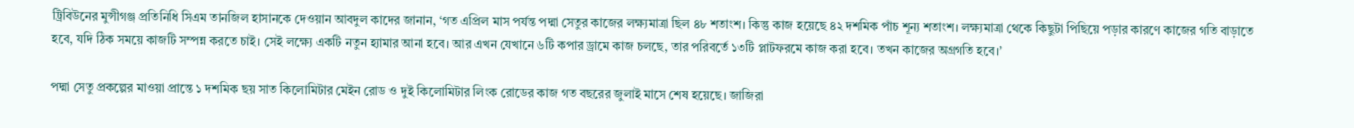ট্রিবিউনের মুন্সীগঞ্জ প্রতিনিধি সিএম তানজিল হাসানকে দেওয়ান আবদুল কাদের জানান, ‘গত এপ্রিল মাস পর্যন্ত পদ্মা সেতুর কাজের লক্ষ্যমাত্রা ছিল ৪৮ শতাংশ। কিন্তু কাজ হয়েছে ৪২ দশমিক পাঁচ শূন্য শতাংশ। লক্ষ্যমাত্রা থেকে কিছুটা পিছিয়ে পড়ার কারণে কাজের গতি বাড়াতে হবে, যদি ঠিক সময়ে কাজটি সম্পন্ন করতে চাই। সেই লক্ষ্যে একটি নতুন হ্যামার আনা হবে। আর এখন যেখানে ৬টি কপার ড্রামে কাজ চলছে, তার পরিবর্তে ১৩টি প্লাটফরমে কাজ করা হবে। তখন কাজের অগ্রগতি হবে।’

পদ্মা সেতু প্রকল্পের মাওয়া প্রান্তে ১ দশমিক ছয় সাত কিলোমিটার মেইন রোড ও দুই কিলোমিটার লিংক রোডের কাজ গত বছরের জুলাই মাসে শেষ হয়েছে। জাজিরা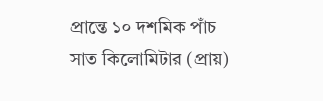প্রান্তে ১০ দশমিক পাঁচ সাত কিলোমিটার (প্রায়)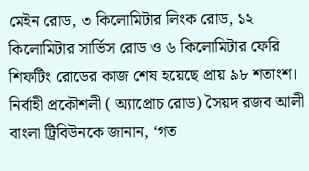মেইন রোড, ৩ কিলোমিটার লিংক রোড, ১২ কিলোমিটার সার্ভিস রোড ও ৬ কিলোমিটার ফেরি শিফটিং রোডের কাজ শেষ হয়েছে প্রায় ৯৮ শতাংশ। নির্বাহী প্রকৌশলী ( অ্যাপ্রোচ রোড) সৈয়দ রজব আলী বাংলা ট্রিবিউনকে জানান, ‘গত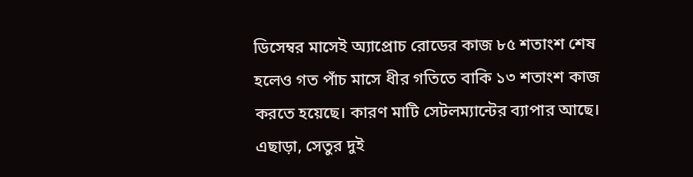ডিসেম্বর মাসেই অ্যাপ্রোচ রোডের কাজ ৮৫ শতাংশ শেষ হলেও গত পাঁচ মাসে ধীর গতিতে বাকি ১৩ শতাংশ কাজ করতে হয়েছে। কারণ মাটি সেটলম্যান্টের ব্যাপার আছে। এছাড়া, সেতুর দুই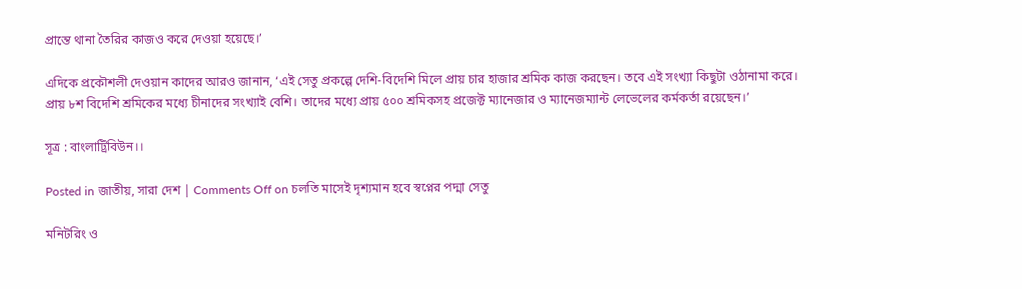প্রান্তে থানা তৈরির কাজও করে দেওয়া হয়েছে।’

এদিকে প্রকৌশলী দেওয়ান কাদের আরও জানান, ‘এই সেতু প্রকল্পে দেশি-বিদেশি মিলে প্রায় চার হাজার শ্রমিক কাজ করছেন। তবে এই সংখ্যা কিছুটা ওঠানামা করে। প্রায় ৮শ বিদেশি শ্রমিকের মধ্যে চীনাদের সংখ্যাই বেশি। তাদের মধ্যে প্রায় ৫০০ শ্রমিকসহ প্রজেক্ট ম্যানেজার ও ম্যানেজম্যান্ট লেভেলের কর্মকর্তা রয়েছেন।’

সূত্র : বাংলাট্রিবিউন।।

Posted in জাতীয়, সারা দেশ | Comments Off on চলতি মাসেই দৃশ্যমান হবে স্বপ্নের পদ্মা সেতু

মনিটরিং ও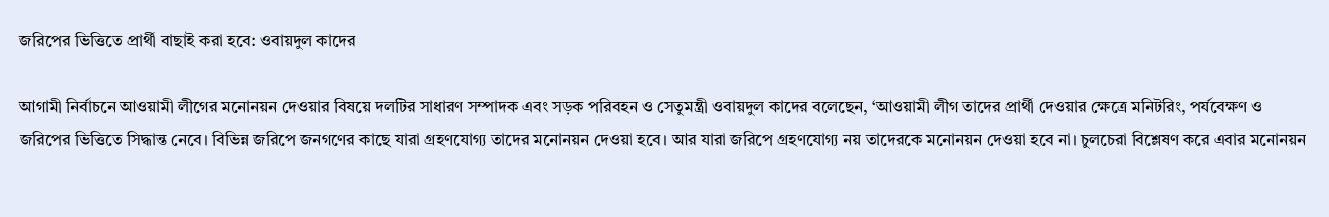জরিপের ভিত্তিতে প্রার্থী বাছাই করা হবে: ওবায়দুল কাদের

আগামী নির্বাচনে আওয়ামী লীগের মনোনয়ন দেওয়ার বিষয়ে দলটির সাধারণ সম্পাদক এবং সড়ক পরিবহন ও সেতুমন্ত্রী ওবায়দুল কাদের বলেছেন, ‘আওয়ামী লীগ তাদের প্রার্থী দেওয়ার ক্ষেত্রে মনিটরিং, পর্যবেক্ষণ ও জরিপের ভিত্তিতে সিদ্ধান্ত নেবে। বিভিন্ন জরিপে জনগণের কাছে যারা গ্রহণযোগ্য তাদের মনোনয়ন দেওয়া হবে। আর যারা জরিপে গ্রহণযোগ্য নয় তাদেরকে মনোনয়ন দেওয়া হবে না। চুলচেরা বিশ্লেষণ করে এবার মনোনয়ন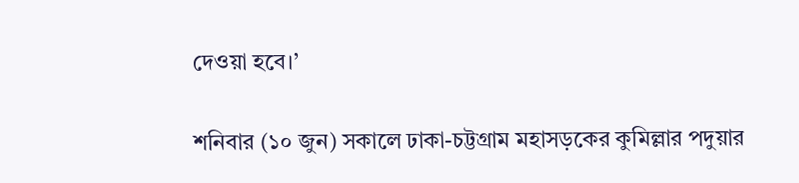দেওয়া হবে।’

শনিবার (১০ জুন) সকালে ঢাকা-চট্টগ্রাম মহাসড়কের কুমিল্লার পদুয়ার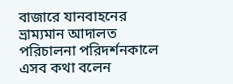বাজারে যানবাহনের ভ্রাম্যমান আদালত পরিচালনা পরিদর্শনকালে এসব কথা বলেন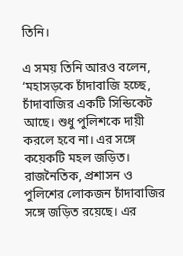তিনি।

এ সময় তিনি আরও বলেন, ‘মহাসড়কে চাঁদাবাজি হচ্ছে, চাঁদাবাজির একটি সিন্ডিকেট আছে। শুধু পুলিশকে দায়ী করলে হবে না। এর সঙ্গে কয়েকটি মহল জড়িত। রাজনৈতিক, প্রশাসন ও পুলিশের লোকজন চাঁদাবাজির সঙ্গে জড়িত রয়েছে। এর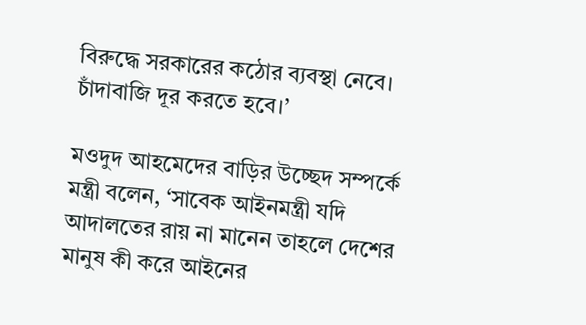বিরুদ্ধে সরকারের কঠোর ব্যবস্থা নেবে। চাঁদাবাজি দূর করতে হবে।’

মওদুদ আহমেদের বাড়ির উচ্ছেদ সম্পর্কে মন্ত্রী বলেন, ‘সাবেক আইনমন্ত্রী যদি আদালতের রায় না মানেন তাহলে দেশের মানুষ কী করে আইনের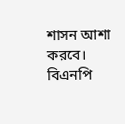শাসন আশা করবে। বিএনপি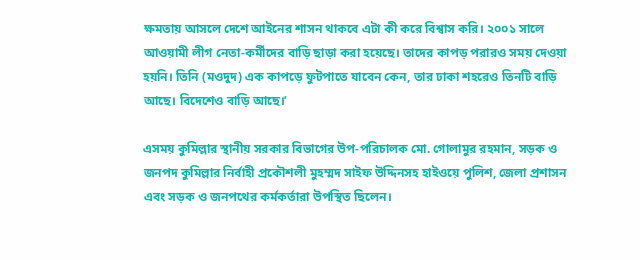ক্ষমতায় আসলে দেশে আইনের শাসন থাকবে এটা কী করে বিশ্বাস করি। ২০০১ সালে আওয়ামী লীগ নেতা-কর্মীদের বাড়ি ছাড়া করা হয়েছে। তাদের কাপড় পরারও সময় দেওয়া হয়নি। তিনি (মওদুদ) এক কাপড়ে ফুটপাতে যাবেন কেন, তার ঢাকা শহরেও তিনটি বাড়ি আছে। বিদেশেও বাড়ি আছে।’

এসময় কুমিল্লার স্থানীয় সরকার বিভাগের উপ-পরিচালক মো. গোলামুর রহমান, সড়ক ও জনপদ কুমিল্লার নির্বাহী প্রকৌশলী মুহম্মদ সাইফ উদ্দিনসহ হাইওয়ে পুলিশ, জেলা প্রশাসন এবং সড়ক ও জনপথের কর্মকর্তারা উপস্থিত ছিলেন।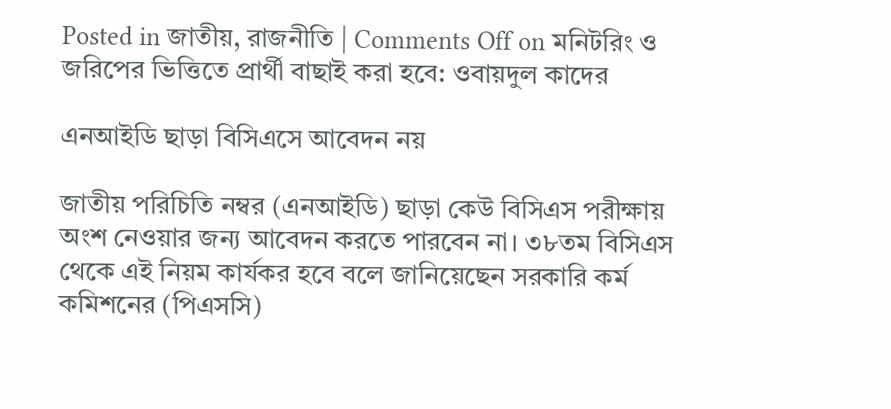Posted in জাতীয়, রাজনীতি | Comments Off on মনিটরিং ও জরিপের ভিত্তিতে প্রার্থী বাছাই করা হবে: ওবায়দুল কাদের

এনআইডি ছাড়া বিসিএসে আবেদন নয়

জাতীয় পরিচিতি নম্বর (এনআইডি) ছাড়া কেউ বিসিএস পরীক্ষায় অংশ নেওয়ার জন্য আবেদন করতে পারবেন না। ৩৮তম বিসিএস থেকে এই নিয়ম কার্যকর হবে বলে জানিয়েছেন সরকারি কর্ম কমিশনের (পিএসসি)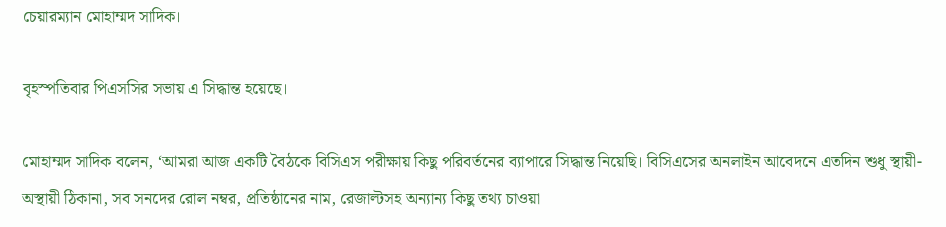চেয়ারম্যান মোহাম্মদ সাদিক।

বৃহস্পতিবার পিএসসির সভায় এ সিদ্ধান্ত হয়েছে।

মোহাম্মদ সাদিক বলেন, ‘আমরা আজ একটি বৈঠকে বিসিএস পরীক্ষায় কিছু পরিবর্তনের ব্যাপারে সিদ্ধান্ত নিয়েছি। বিসিএসের অনলাইন আবেদনে এতদিন শুধু স্থায়ী-অস্থায়ী ঠিকানা, সব সনদের রোল নম্বর, প্রতিষ্ঠানের নাম, রেজাল্টসহ অন্যান্য কিছু তথ্য চাওয়া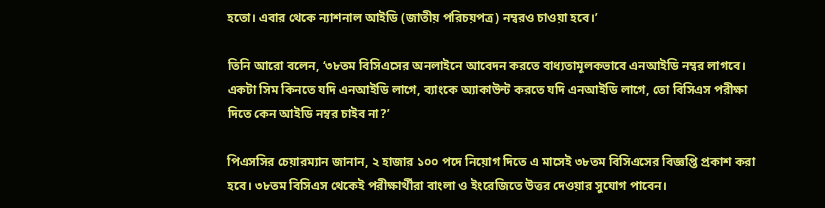হতো। এবার থেকে ন্যাশনাল আইডি (জাতীয় পরিচয়পত্র) নম্বরও চাওয়া হবে।’

তিনি আরো বলেন, ‘৩৮তম বিসিএসের অনলাইনে আবেদন করতে বাধ্যতামূলকভাবে এনআইডি নম্বর লাগবে। একটা সিম কিনতে যদি এনআইডি লাগে, ব্যাংকে অ্যাকাউন্ট করতে যদি এনআইডি লাগে, তো বিসিএস পরীক্ষা দিতে কেন আইডি নম্বর চাইব না?’

পিএসসির চেয়ারম্যান জানান, ২ হাজার ১০০ পদে নিয়োগ দিতে এ মাসেই ৩৮তম বিসিএসের বিজ্ঞপ্তি প্রকাশ করা হবে। ৩৮তম বিসিএস থেকেই পরীক্ষার্থীরা বাংলা ও ইংরেজিতে উত্তর দেওয়ার সুযোগ পাবেন।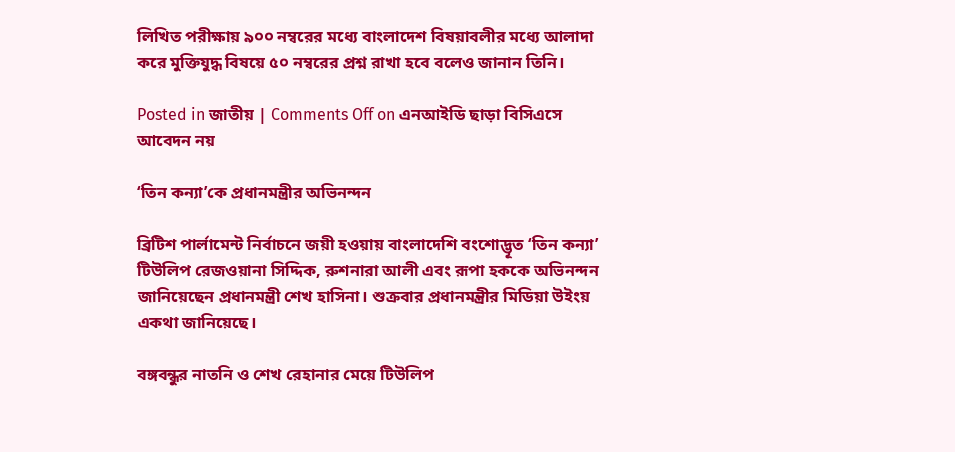লিখিত পরীক্ষায় ৯০০ নম্বরের মধ্যে বাংলাদেশ বিষয়াবলীর মধ্যে আলাদা করে মুক্তিযুদ্ধ বিষয়ে ৫০ নম্বরের প্রশ্ন রাখা হবে বলেও জানান তিনি।

Posted in জাতীয় | Comments Off on এনআইডি ছাড়া বিসিএসে আবেদন নয়

‘তিন কন্যা’কে প্রধানমন্ত্রীর অভিনন্দন

ব্রিটিশ পার্লামেন্ট নির্বাচনে জয়ী হওয়ায় বাংলাদেশি বংশোদ্ভূত ‘তিন কন্যা’ টিউলিপ রেজওয়ানা সিদ্দিক, রুশনারা আলী এবং রূপা হককে অভিনন্দন জানিয়েছেন প্রধানমন্ত্রী শেখ হাসিনা। শুক্রবার প্রধানমন্ত্রীর মিডিয়া উইংয় একথা জানিয়েছে।

বঙ্গবন্ধুর নাতনি ও শেখ রেহানার মেয়ে টিউলিপ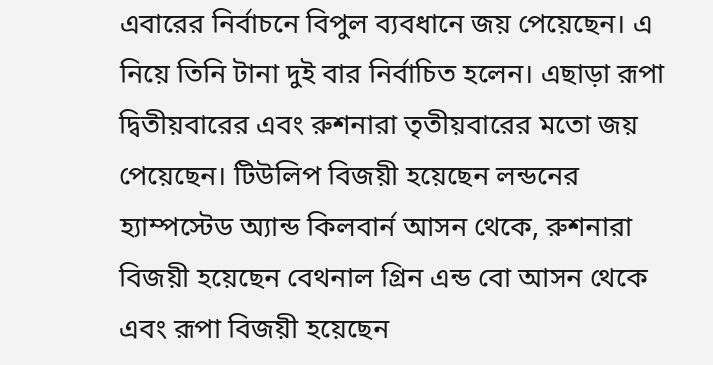এবারের নির্বাচনে বিপুল ব্যবধানে জয় পেয়েছেন। এ নিয়ে তিনি টানা দুই বার নির্বাচিত হলেন। এছাড়া রূপা দ্বিতীয়বারের এবং রুশনারা তৃতীয়বারের মতো জয় পেয়েছেন। টিউলিপ বিজয়ী হয়েছেন লন্ডনের হ্যাম্পস্টেড অ্যান্ড কিলবার্ন আসন থেকে, রুশনারা বিজয়ী হয়েছেন বেথনাল গ্রিন এন্ড বো আসন থেকে এবং রূপা বিজয়ী হয়েছেন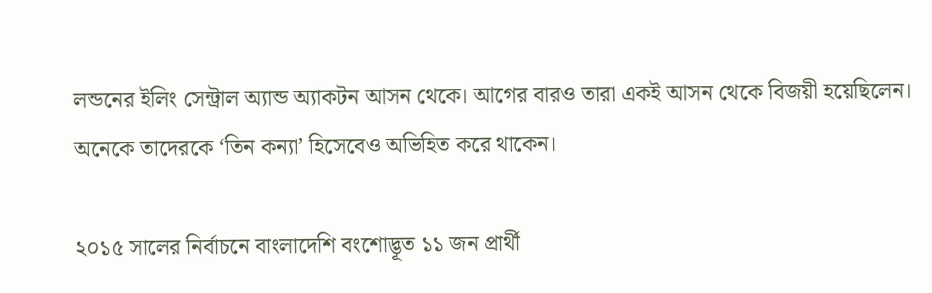লন্ডনের ইলিং সেন্ট্রাল অ্যান্ড অ্যাকটন আসন থেকে। আগের বারও তারা একই আসন থেকে বিজয়ী হয়েছিলেন। অনেকে তাদেরকে ‘তিন কন্যা’ হিসেবেও অভিহিত করে থাকেন।

২০১৫ সালের নির্বাচনে বাংলাদেশি বংশোদ্ভূত ১১ জন প্রার্থী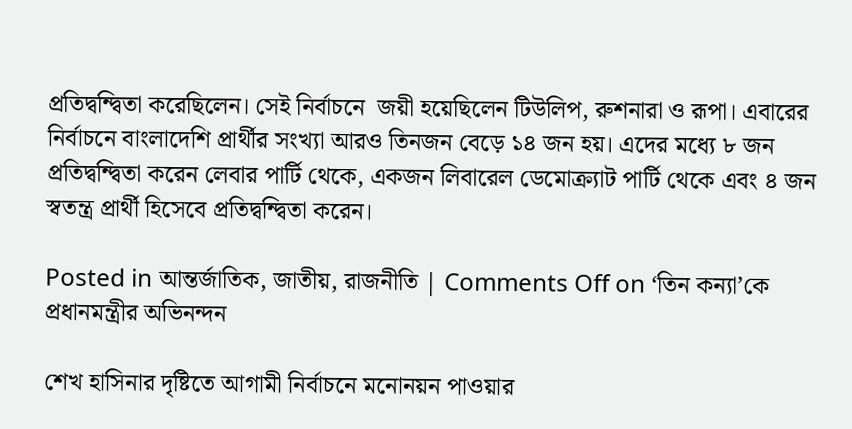প্রতিদ্বন্দ্বিতা করেছিলেন। সেই নির্বাচনে  জয়ী হয়েছিলেন টিউলিপ, রুশনারা ও রূপা। এবারের নির্বাচনে বাংলাদেশি প্রার্থীর সংখ্যা আরও তিনজন বেড়ে ১৪ জন হয়। এদের মধ্যে ৮ জন প্রতিদ্বন্দ্বিতা করেন লেবার পার্টি থেকে, একজন লিবারেল ডেমোক্র্যাট পার্টি থেকে এবং ৪ জন স্বতন্ত্র প্রার্থী হিসেবে প্রতিদ্বন্দ্বিতা করেন।

Posted in আন্তর্জাতিক, জাতীয়, রাজনীতি | Comments Off on ‘তিন কন্যা’কে প্রধানমন্ত্রীর অভিনন্দন

শেখ হাসিনার দৃষ্টিতে আগামী নির্বাচনে মনোনয়ন পাওয়ার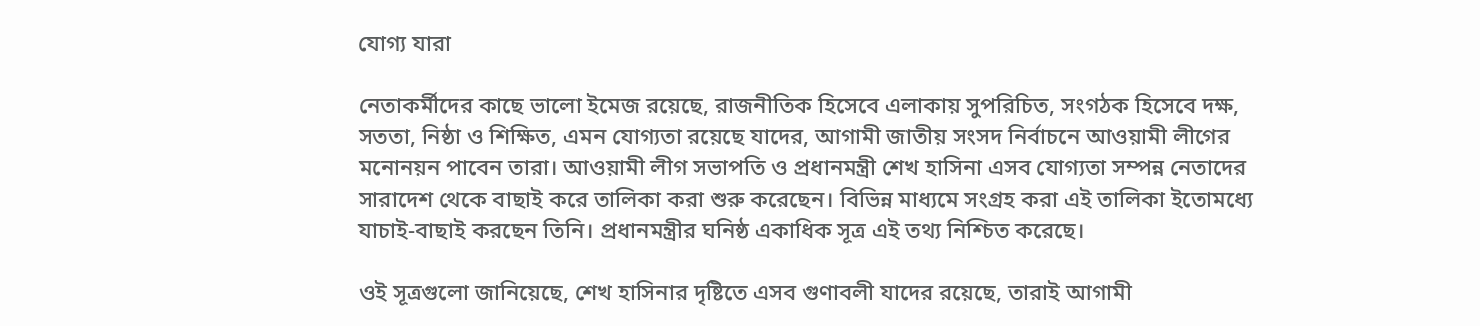যোগ্য যারা

নেতাকর্মীদের কাছে ভালো ইমেজ রয়েছে, রাজনীতিক হিসেবে এলাকায় সুপরিচিত, সংগঠক হিসেবে দক্ষ, সততা, নিষ্ঠা ও শিক্ষিত, এমন যোগ্যতা রয়েছে যাদের, আগামী জাতীয় সংসদ নির্বাচনে আওয়ামী লীগের মনোনয়ন পাবেন তারা। আওয়ামী লীগ সভাপতি ও প্রধানমন্ত্রী শেখ হাসিনা এসব যোগ্যতা সম্পন্ন নেতাদের সারাদেশ থেকে বাছাই করে তালিকা করা শুরু করেছেন। বিভিন্ন মাধ্যমে সংগ্রহ করা এই তালিকা ইতোমধ্যে যাচাই-বাছাই করছেন তিনি। প্রধানমন্ত্রীর ঘনিষ্ঠ একাধিক সূত্র এই তথ্য নিশ্চিত করেছে।

ওই সূত্রগুলো জানিয়েছে, শেখ হাসিনার দৃষ্টিতে এসব গুণাবলী যাদের রয়েছে, তারাই আগামী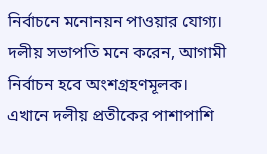নির্বাচনে মনোনয়ন পাওয়ার যোগ্য। দলীয় সভাপতি মনে করেন, আগামী নির্বাচন হবে অংশগ্রহণমূলক। এখানে দলীয় প্রতীকের পাশাপাশি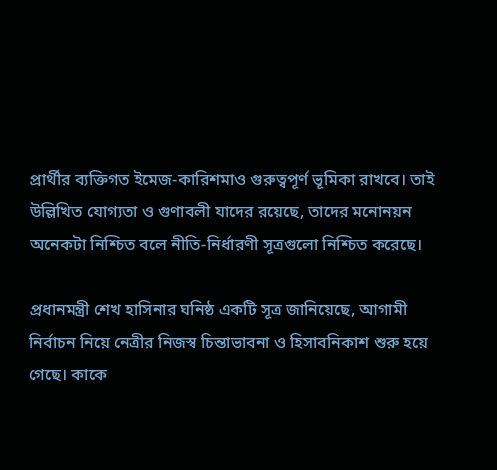প্রার্থীর ব্যক্তিগত ইমেজ-কারিশমাও গুরুত্বপূর্ণ ভূমিকা রাখবে। তাই উল্লিখিত যোগ্যতা ও গুণাবলী যাদের রয়েছে, তাদের মনোনয়ন অনেকটা নিশ্চিত বলে নীতি-নির্ধারণী সূত্রগুলো নিশ্চিত করেছে।

প্রধানমন্ত্রী শেখ হাসিনার ঘনিষ্ঠ একটি সূত্র জানিয়েছে, আগামী নির্বাচন নিয়ে নেত্রীর নিজস্ব চিন্তাভাবনা ও হিসাবনিকাশ শুরু হয়ে গেছে। কাকে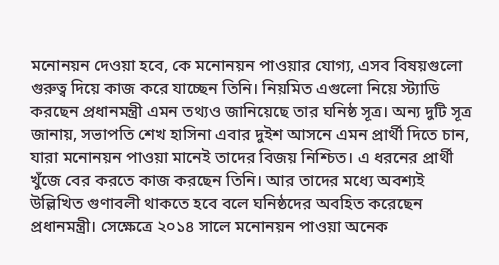মনোনয়ন দেওয়া হবে, কে মনোনয়ন পাওয়ার যোগ্য, এসব বিষয়গুলো গুরুত্ব দিয়ে কাজ করে যাচ্ছেন তিনি। নিয়মিত এগুলো নিয়ে স্ট্যাডি করছেন প্রধানমন্ত্রী এমন তথ্যও জানিয়েছে তার ঘনিষ্ঠ সূত্র। অন্য দুটি সূত্র জানায়, সভাপতি শেখ হাসিনা এবার দুইশ আসনে এমন প্রার্থী দিতে চান, যারা মনোনয়ন পাওয়া মানেই তাদের বিজয় নিশ্চিত। এ ধরনের প্রার্থী খুঁজে বের করতে কাজ করছেন তিনি। আর তাদের মধ্যে অবশ্যই উল্লিখিত গুণাবলী থাকতে হবে বলে ঘনিষ্ঠদের অবহিত করেছেন প্রধানমন্ত্রী। সেক্ষেত্রে ২০১৪ সালে মনোনয়ন পাওয়া অনেক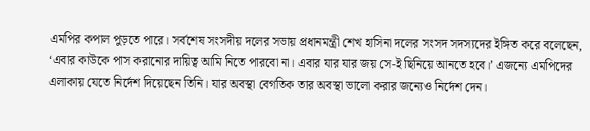এমপির কপাল পুড়তে পারে। সর্বশেষ সংসদীয় দলের সভায় প্রধানমন্ত্রী শেখ হাসিনা দলের সংসদ সদস্যদের ইঙ্গিত করে বলেছেন, ‘এবার কাউকে পাস করানোর দায়িত্ব আমি নিতে পারবো না। এবার যার যার জয় সে-ই ছিনিয়ে আনতে হবে।’ এজন্যে এমপিদের এলাকায় যেতে নির্দেশ দিয়েছেন তিনি। যার অবস্থা বেগতিক তার অবস্থা ভালো করার জন্যেও নির্দেশ দেন।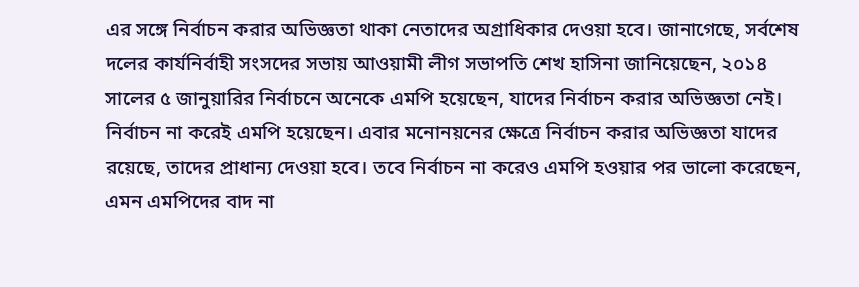এর সঙ্গে নির্বাচন করার অভিজ্ঞতা থাকা নেতাদের অগ্রাধিকার দেওয়া হবে। জানাগেছে, সর্বশেষ দলের কার্যনির্বাহী সংসদের সভায় আওয়ামী লীগ সভাপতি শেখ হাসিনা জানিয়েছেন, ২০১৪ সালের ৫ জানুয়ারির নির্বাচনে অনেকে এমপি হয়েছেন, যাদের নির্বাচন করার অভিজ্ঞতা নেই। নির্বাচন না করেই এমপি হয়েছেন। এবার মনোনয়নের ক্ষেত্রে নির্বাচন করার অভিজ্ঞতা যাদের রয়েছে, তাদের প্রাধান্য দেওয়া হবে। তবে নির্বাচন না করেও এমপি হওয়ার পর ভালো করেছেন, এমন এমপিদের বাদ না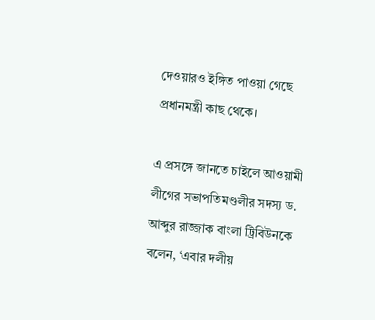দেওয়ারও ইঙ্গিত পাওয়া গেছে প্রধানমন্ত্রী কাছ থেকে।

এ প্রসঙ্গে জানতে চাইলে আওয়ামী লীগের সভাপতিমণ্ডলীর সদস্য ড. আব্দুর রাজ্জাক বাংলা ট্রিবিউনকে বলেন, ‘এবার দলীয়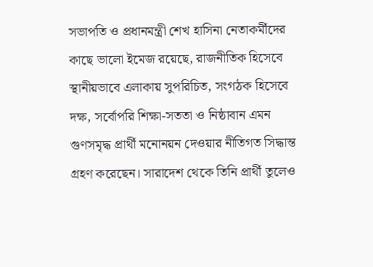সভাপতি ও প্রধানমন্ত্রী শেখ হাসিনা নেতাকর্মীদের কাছে ভালো ইমেজ রয়েছে, রাজনীতিক হিসেবে স্থানীয়ভাবে এলাকায় সুপরিচিত, সংগঠক হিসেবে দক্ষ, সর্বোপরি শিক্ষা-সততা ও নিষ্ঠাবান এমন গুণসমৃদ্ধ প্রার্থী মনোনয়ন দেওয়ার নীতিগত সিদ্ধান্ত গ্রহণ করেছেন। সারাদেশ থেকে তিনি প্রার্থী তুলেও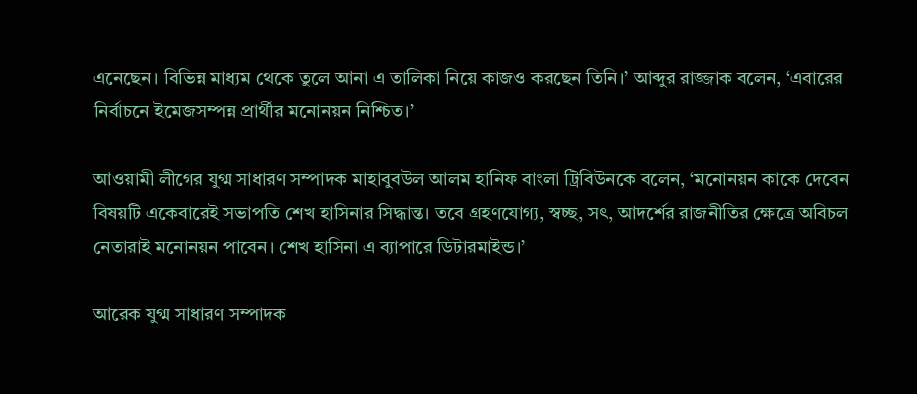এনেছেন। বিভিন্ন মাধ্যম থেকে তুলে আনা এ তালিকা নিয়ে কাজও করছেন তিনি।’ আব্দুর রাজ্জাক বলেন, ‘এবারের নির্বাচনে ইমেজসম্পন্ন প্রার্থীর মনোনয়ন নিশ্চিত।’

আওয়ামী লীগের যুগ্ম সাধারণ সম্পাদক মাহাবুবউল আলম হানিফ বাংলা ট্রিবিউনকে বলেন, ‘মনোনয়ন কাকে দেবেন বিষয়টি একেবারেই সভাপতি শেখ হাসিনার সিদ্ধান্ত। তবে গ্রহণযোগ্য, স্বচ্ছ, সৎ, আদর্শের রাজনীতির ক্ষেত্রে অবিচল নেতারাই মনোনয়ন পাবেন। শেখ হাসিনা এ ব্যাপারে ডিটারমাইন্ড।’

আরেক যুগ্ম সাধারণ সম্পাদক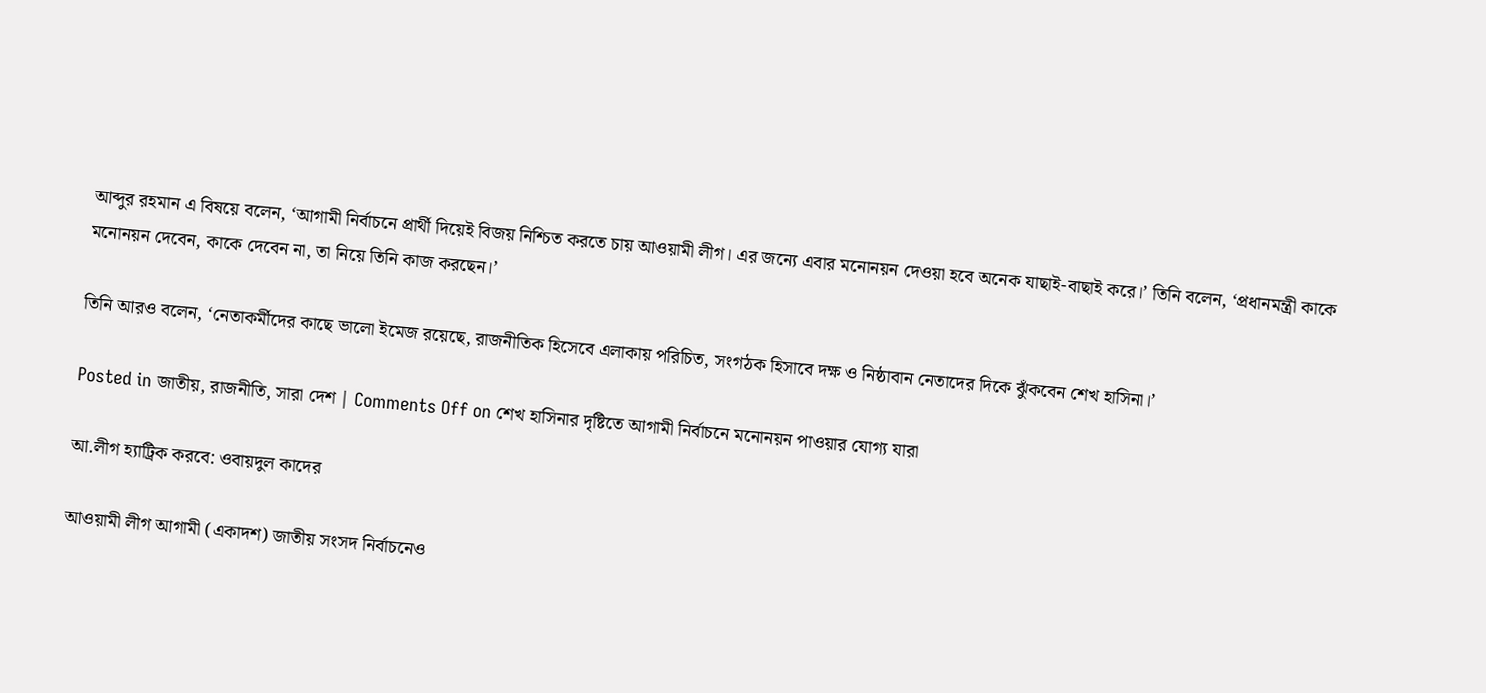আব্দুর রহমান এ বিষয়ে বলেন, ‘আগামী নির্বাচনে প্রার্থী দিয়েই বিজয় নিশ্চিত করতে চায় আওয়ামী লীগ। এর জন্যে এবার মনোনয়ন দেওয়া হবে অনেক যাছাই-বাছাই করে।’ তিনি বলেন, ‘প্রধানমন্ত্রী কাকে মনোনয়ন দেবেন, কাকে দেবেন না, তা নিয়ে তিনি কাজ করছেন।’

তিনি আরও বলেন, ‘নেতাকর্মীদের কাছে ভালো ইমেজ রয়েছে, রাজনীতিক হিসেবে এলাকায় পরিচিত, সংগঠক হিসাবে দক্ষ ও নিষ্ঠাবান নেতাদের দিকে ঝুঁকবেন শেখ হাসিনা।’

Posted in জাতীয়, রাজনীতি, সারা দেশ | Comments Off on শেখ হাসিনার দৃষ্টিতে আগামী নির্বাচনে মনোনয়ন পাওয়ার যোগ্য যারা

আ.লীগ হ্যাট্রিক করবে: ওবায়দুল কাদের

আওয়ামী লীগ আগামী (একাদশ) জাতীয় সংসদ নির্বাচনেও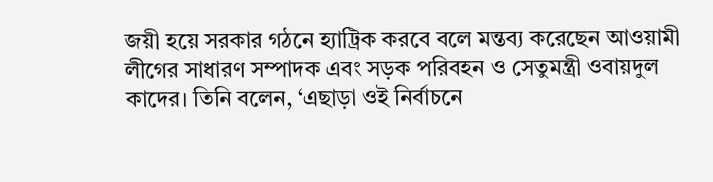জয়ী হয়ে সরকার গঠনে হ্যাট্রিক করবে বলে মন্তব্য করেছেন আওয়ামী লীগের সাধারণ সম্পাদক এবং সড়ক পরিবহন ও সেতুমন্ত্রী ওবায়দুল কাদের। তিনি বলেন, ‘এছাড়া ওই নির্বাচনে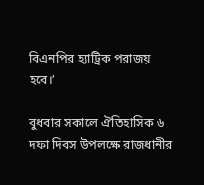বিএনপির হ্যাট্রিক পরাজয় হবে।’

বুধবার সকালে ঐতিহাসিক ৬ দফা দিবস উপলক্ষে রাজধানীর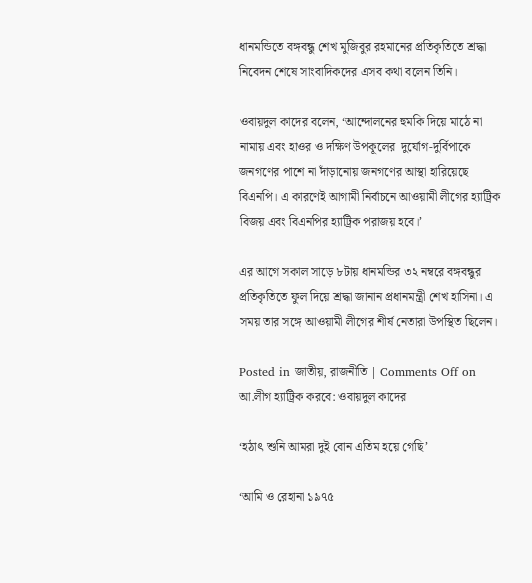ধানমন্ডিতে বঙ্গবন্ধু শেখ মুজিবুর রহমানের প্রতিকৃতিতে শ্রদ্ধা নিবেদন শেষে সাংবাদিকদের এসব কথা বলেন তিনি।

ওবায়দুল কাদের বলেন, ‘আন্দোলনের হুমকি দিয়ে মাঠে না নামায় এবং হাওর ও দক্ষিণ উপকূলের  দুর্যোগ-দুর্বিপাকে জনগণের পাশে না দাঁড়ানোয় জনগণের আস্থা হারিয়েছে বিএনপি। এ কারণেই আগামী নির্বাচনে আওয়ামী লীগের হ্যাট্রিক বিজয় এবং বিএনপির হ্যাট্রিক পরাজয় হবে।’

এর আগে সকাল সাড়ে ৮টায় ধানমন্ডির ৩২ নম্বরে বঙ্গবন্ধুর প্রতিকৃতিতে ফুল দিয়ে শ্রদ্ধা জানান প্রধানমন্ত্রী শেখ হাসিনা। এ সময় তার সঙ্গে আওয়ামী লীগের শীর্ষ নেতারা উপস্থিত ছিলেন।

Posted in জাতীয়, রাজনীতি | Comments Off on আ.লীগ হ্যাট্রিক করবে: ওবায়দুল কাদের

‘হঠাৎ শুনি আমরা দুই বোন এতিম হয়ে গেছি’

‘আমি ও রেহানা ১৯৭৫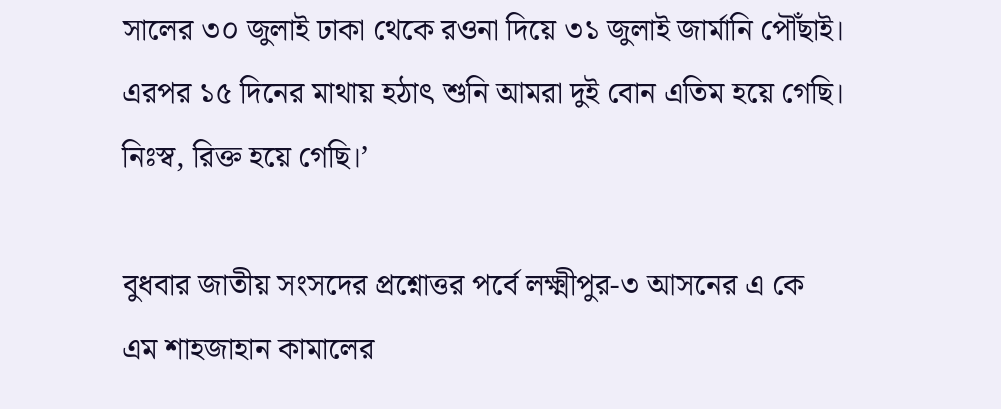সালের ৩০ জুলাই ঢাকা থেকে রওনা দিয়ে ৩১ জুলাই জার্মানি পৌঁছাই। এরপর ১৫ দিনের মাথায় হঠাৎ শুনি আমরা দুই বোন এতিম হয়ে গেছি। নিঃস্ব, রিক্ত হয়ে গেছি।’

বুধবার জাতীয় সংসদের প্রশ্নোত্তর পর্বে লক্ষ্মীপুর-৩ আসনের এ কে এম শাহজাহান কামালের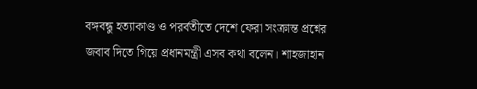বঙ্গবন্ধু হত্যাকাণ্ড ও পরর্বতীতে দেশে ফেরা সংক্রান্ত প্রশ্নের জবাব দিতে গিয়ে প্রধানমন্ত্রী এসব কথা বলেন। শাহজাহান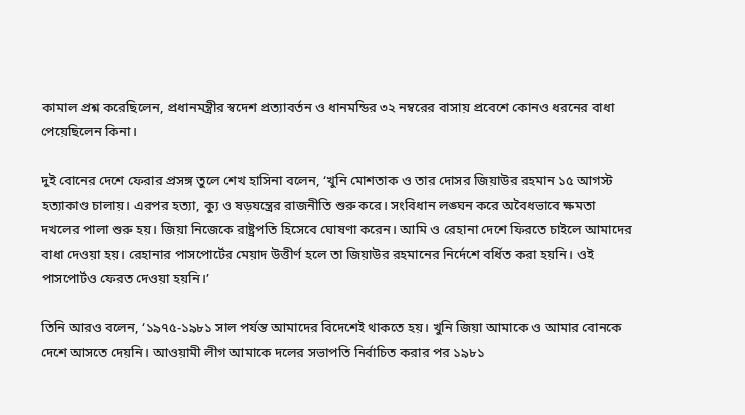কামাল প্রশ্ন করেছিলেন, প্রধানমন্ত্রীর স্বদেশ প্রত্যাবর্তন ও ধানমন্ডির ৩২ নম্বরের বাসায় প্রবেশে কোনও ধরনের বাধা পেয়েছিলেন কিনা।

দুই বোনের দেশে ফেরার প্রসঙ্গ তুলে শেখ হাসিনা বলেন, ‘খুনি মোশতাক ও তার দোসর জিয়াউর রহমান ১৫ আগস্ট হত্যাকাণ্ড চালায়। এরপর হত্যা, ক্যু ও ষড়যন্ত্রের রাজনীতি শুরু করে। সংবিধান লঙ্ঘন করে অবৈধভাবে ক্ষমতা দখলের পালা শুরু হয়। জিয়া নিজেকে রাষ্ট্রপতি হিসেবে ঘোষণা করেন। আমি ও রেহানা দেশে ফিরতে চাইলে আমাদের বাধা দেওয়া হয়। রেহানার পাসপোর্টের মেয়াদ উত্তীর্ণ হলে তা জিয়াউর রহমানের নির্দেশে বর্ধিত করা হয়নি। ওই পাসপোর্টও ফেরত দেওয়া হয়নি।’

তিনি আরও বলেন, ‘১৯৭৫-১৯৮১ সাল পর্যন্ত আমাদের বিদেশেই থাকতে হয়। খুনি জিয়া আমাকে ও আমার বোনকে দেশে আসতে দেয়নি। আওয়ামী লীগ আমাকে দলের সভাপতি নির্বাচিত করার পর ১৯৮১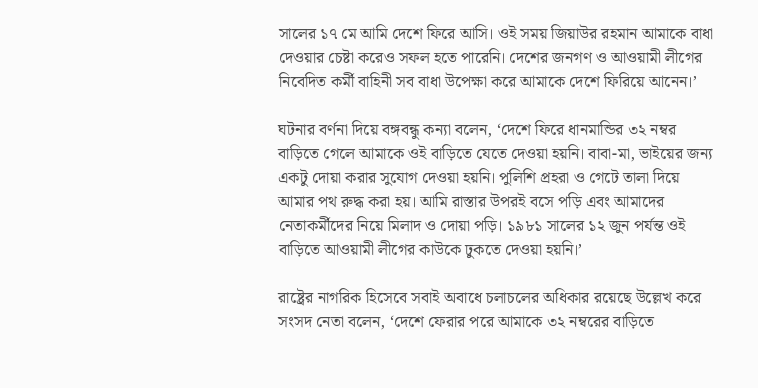সালের ১৭ মে আমি দেশে ফিরে আসি। ওই সময় জিয়াউর রহমান আমাকে বাধা দেওয়ার চেষ্টা করেও সফল হতে পারেনি। দেশের জনগণ ও আওয়ামী লীগের নিবেদিত কর্মী বাহিনী সব বাধা উপেক্ষা করে আমাকে দেশে ফিরিয়ে আনেন।’

ঘটনার বর্ণনা দিয়ে বঙ্গবন্ধু কন্যা বলেন, ‘দেশে ফিরে ধানমান্ডির ৩২ নম্বর বাড়িতে গেলে আমাকে ওই বাড়িতে যেতে দেওয়া হয়নি। বাবা-মা, ভাইয়ের জন্য একটু দোয়া করার সুযোগ দেওয়া হয়নি। পুলিশি প্রহরা ও গেটে তালা দিয়ে আমার পথ রুদ্ধ করা হয়। আমি রাস্তার উপরই বসে পড়ি এবং আমাদের নেতাকর্মীদের নিয়ে মিলাদ ও দোয়া পড়ি। ১৯৮১ সালের ১২ জুন পর্যন্ত ওই বাড়িতে আওয়ামী লীগের কাউকে ঢুকতে দেওয়া হয়নি।’

রাষ্ট্রের নাগরিক হিসেবে সবাই অবাধে চলাচলের অধিকার রয়েছে উল্লেখ করে সংসদ নেতা বলেন, ‘দেশে ফেরার পরে আমাকে ৩২ নম্বরের বাড়িতে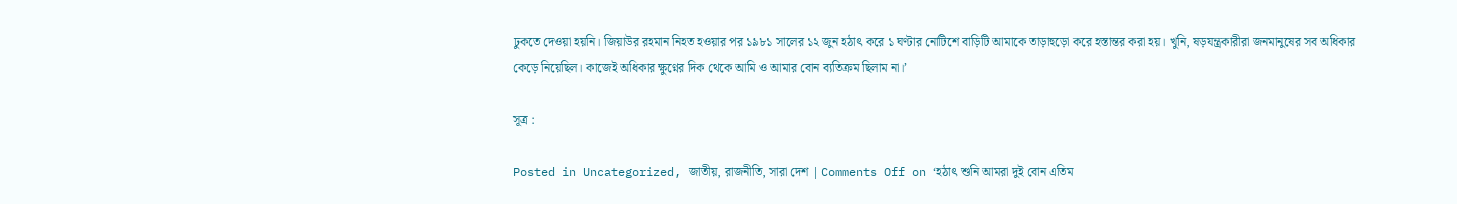ঢুকতে দেওয়া হয়নি। জিয়াউর রহমান নিহত হওয়ার পর ১৯৮১ সালের ১২ জুন হঠাৎ করে ১ ঘণ্টার নোটিশে বাড়িটি আমাকে তাড়াহুড়ো করে হস্তান্তর করা হয়। খুনি, ষড়যন্ত্রকারীরা জনমানুষের সব অধিকার কেড়ে নিয়েছিল। কাজেই অধিকার ক্ষুণ্নের দিক থেকে আমি ও আমার বোন ব্যতিক্রম ছিলাম না।’

সূত্র :

Posted in Uncategorized, জাতীয়, রাজনীতি, সারা দেশ | Comments Off on ‘হঠাৎ শুনি আমরা দুই বোন এতিম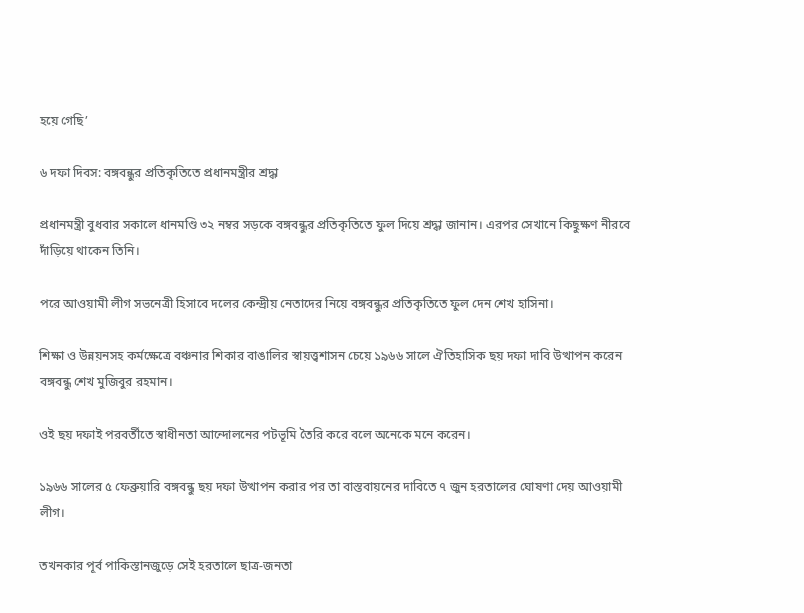হয়ে গেছি’

৬ দফা দিবস: বঙ্গবন্ধুর প্রতিকৃতিতে প্রধানমন্ত্রীর শ্রদ্ধা

প্রধানমন্ত্রী বুধবার সকালে ধানমণ্ডি ৩২ নম্বর সড়কে বঙ্গবন্ধুর প্রতিকৃতিতে ফুল দিয়ে শ্রদ্ধা জানান। এরপর সেখানে কিছুক্ষণ নীরবে দাঁড়িয়ে থাকেন তিনি।

পরে আওয়ামী লীগ সভনেত্রী হিসাবে দলের কেন্দ্রীয় নেতাদের নিয়ে বঙ্গবন্ধুর প্রতিকৃতিতে ফুল দেন শেখ হাসিনা।

শিক্ষা ও উন্নয়নসহ কর্মক্ষেত্রে বঞ্চনার শিকার বাঙালির স্বায়ত্ত্বশাসন চেয়ে ১৯৬৬ সালে ঐতিহাসিক ছয় দফা দাবি উত্থাপন করেন বঙ্গবন্ধু শেখ মুজিবুর রহমান।

ওই ছয় দফাই পরবর্তীতে স্বাধীনতা আন্দোলনের পটভূমি তৈরি করে বলে অনেকে মনে করেন।

১৯৬৬ সালের ৫ ফেব্রুয়ারি বঙ্গবন্ধু ছয় দফা উত্থাপন করার পর তা বাস্তবায়নের দাবিতে ৭ জুন হরতালের ঘোষণা দেয় আওয়ামী লীগ।

তখনকার পূর্ব পাকিস্তানজুড়ে সেই হরতালে ছাত্র-জনতা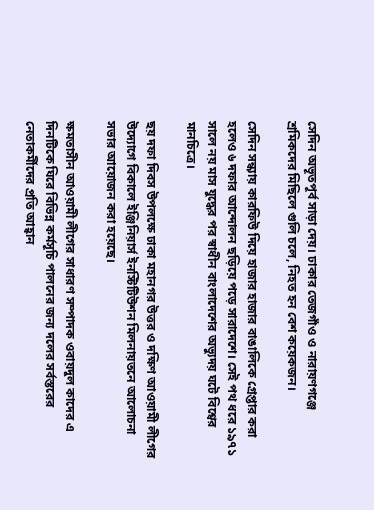সেদিন অভূতপূর্ব সাড়া দেয়। ঢাকার তেজগাঁও ও নারায়ণগঞ্জে শ্রমিকদের মিছিলে গুলি চলে, নিহত হন বেশ কয়েকজন।

সেদিন সন্ধ্যায় কারফিউ দিয়ে হাজার হাজার বাঙালিকে গ্রেপ্তার করা হলেও ৬ দফার আন্দোলন ছড়িয়ে পড়ে সারাদেশে। সেই পথ ধরে ১৯৭১ সালে নয় মাস যুদ্ধের পর স্বাধীন বাংলাদেশের অভ্যুদয় ঘটে বিশ্বের মানচিত্রে।

ছয় দফা দিবস উপলক্ষে ঢাকা মহানগর উত্তর ও দক্ষিণ আওয়ামী লীগের উদ্যোগে বিকালে ইঞ্জিনিয়ার্স ইনস্টিটিউশন মিলনায়তনে আলোচনা সভার আয়োজন করা হয়েছে।

ক্ষমতাসীন আওয়ামী লীগের সাধারণ সম্পাদক ওবায়দুল কাদের এ দিনটিকে ঘিরে বিভিন্ন কর্মসূচি পালনের জন্য দলের সর্বস্তরের নেতাকর্মীদের প্রতি আহ্বান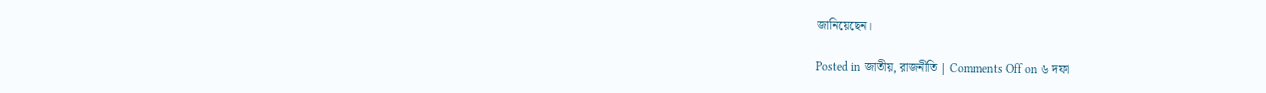জানিয়েছেন।

Posted in জাতীয়, রাজনীতি | Comments Off on ৬ দফা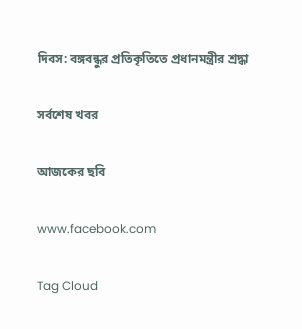দিবস: বঙ্গবন্ধুর প্রতিকৃতিতে প্রধানমন্ত্রীর শ্রদ্ধা

সর্বশেষ খবর

আজকের ছবি

www.facebook.com

Tag Cloud